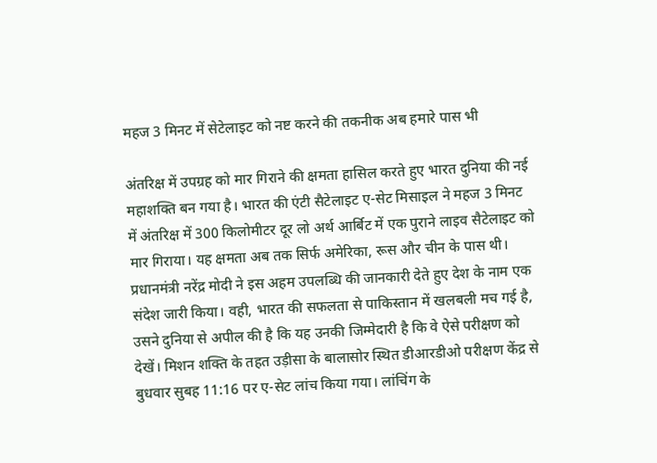महज 3 मिनट में सेटेलाइट को नष्ट करने की तकनीक अब हमारे पास भी

अंतरिक्ष में उपग्रह को मार गिराने की क्षमता हासिल करते हुए भारत दुनिया की नई महाशक्ति बन गया है। भारत की एंटी सैटेलाइट ए-सेट मिसाइल ने महज 3 मिनट में अंतरिक्ष में 300 किलोमीटर दूर लो अर्थ आर्बिट में एक पुराने लाइव सैटेलाइट को मार गिराया। यह क्षमता अब तक सिर्फ अमेरिका, रूस और चीन के पास थी। प्रधानमंत्री नरेंद्र मोदी ने इस अहम उपलब्धि की जानकारी देते हुए देश के नाम एक संदेश जारी किया। वही, भारत की सफलता से पाकिस्तान में खलबली मच गई है, उसने दुनिया से अपील की है कि यह उनकी जिम्मेदारी है कि वे ऐसे परीक्षण को देखें। मिशन शक्ति के तहत उड़ीसा के बालासोर स्थित डीआरडीओ परीक्षण केंद्र से बुधवार सुबह 11:16 पर ए-सेट लांच किया गया। लांचिंग के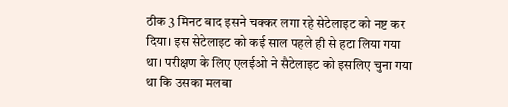ठीक 3 मिनट बाद इसने चक्कर लगा रहे सेटेलाइट को नष्ट कर दिया। इस सेटेलाइट को कई साल पहले ही से हटा लिया गया था। परीक्षण के लिए एलईओ ने सैटेलाइट को इसलिए चुना गया था कि उसका मलबा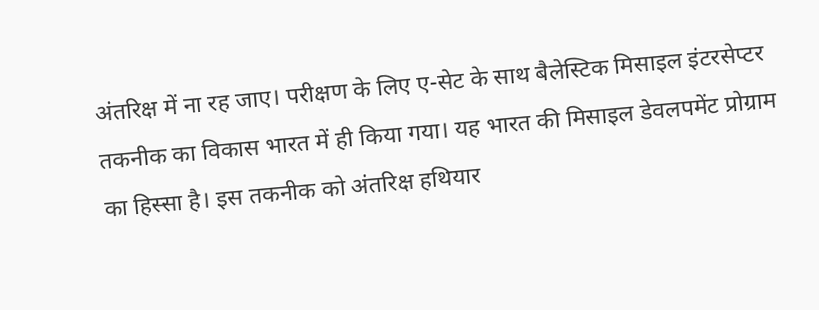अंतरिक्ष में ना रह जाए। परीक्षण के लिए ए-सेट के साथ बैलेस्टिक मिसाइल इंटरसेप्टर तकनीक का विकास भारत में ही किया गया। यह भारत की मिसाइल डेवलपमेंट प्रोग्राम का हिस्सा है। इस तकनीक को अंतरिक्ष हथियार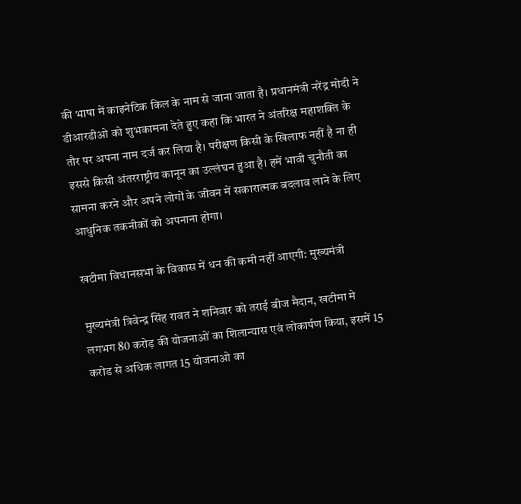की भाषा में काइनेटिक किल के नाम से जाना जाता है। प्रधानमंत्री नरेंद्र मोदी ने डीआरडीओ को शुभकामना देते हुए कहा कि भारत ने अंतरिक्ष महाशक्ति के तौर पर अपना नाम दर्ज कर लिया है। परीक्षण किसी के खिलाफ नहीं है ना ही इससे किसी अंतरराष्ट्रीय कानून का उल्लंघन हुआ है। हमें भावी चुनौती का सामना करने और अपने लोगों के जीवन में सकारात्मक बदलाव लाने के लिए आधुनिक तकनीकों को अपनाना होगा।

खटीमा विधानसभा के विकास में धन की कमी नहीं आएगी: मुख्यमंत्री

मुख्यमंत्री त्रिवेन्द्र सिंह रावत ने शनिवार को तराई बीज मैदान, खटीमा मे लगभग 80 करोड़ की योजनाओं का शिलान्यास एवं लोकार्पण किया, इसमें 15 करोड से अधिक लागत 15 योजनाओ का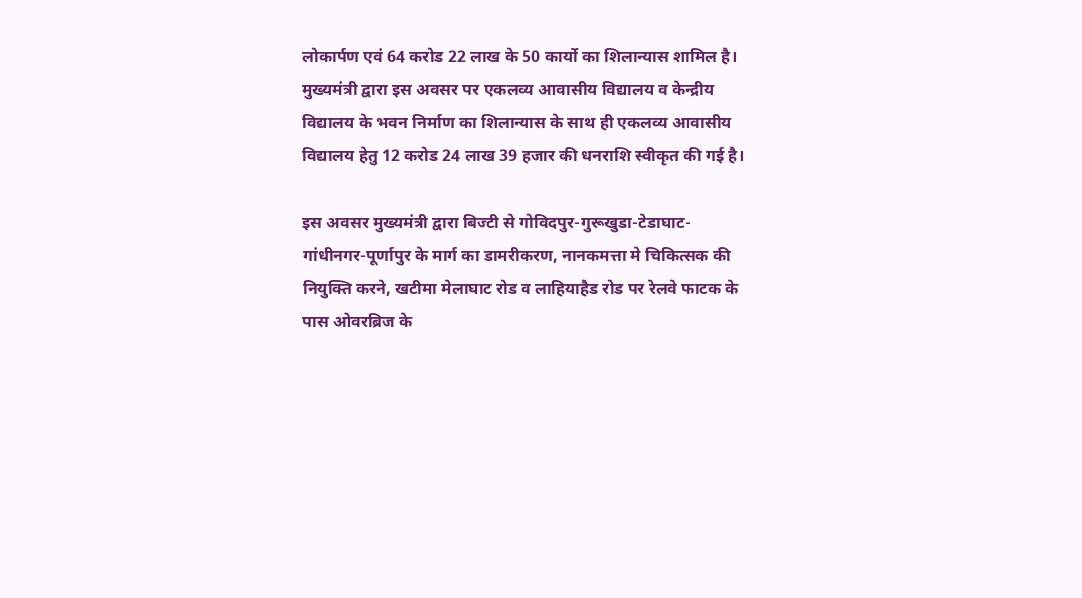लोकार्पण एवं 64 करोड 22 लाख के 50 कार्यो का शिलान्यास शामिल है। मुख्यमंत्री द्वारा इस अवसर पर एकलव्य आवासीय विद्यालय व केन्द्रीय विद्यालय के भवन निर्माण का शिलान्यास के साथ ही एकलव्य आवासीय विद्यालय हेतु 12 करोड 24 लाख 39 हजार की धनराशि स्वीकृत की गई है।

इस अवसर मुख्यमंत्री द्वारा बिज्टी से गोविदपुर-गुरूखुडा-टेडाघाट-गांधीनगर-पूर्णापुर के मार्ग का डामरीकरण, नानकमत्ता मे चिकित्सक की नियुक्ति करने, खटीमा मेलाघाट रोड व लाहियाहैड रोड पर रेलवे फाटक के पास ओवरब्रिज के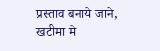प्रस्ताव बनाये जाने, खटीमा मे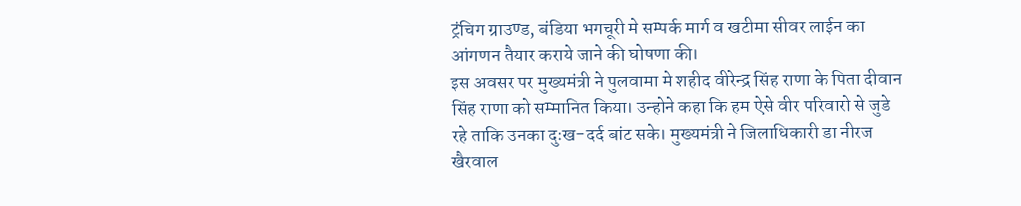ट्रंचिग ग्राउण्ड, बंडिया भगचूरी मे सम्पर्क मार्ग व खटीमा सीवर लाईन का आंगणन तैयार कराये जाने की घोषणा की।
इस अवसर पर मुख्यमंत्री ने पुलवामा मे शहीद वीरेन्द्र सिंह राणा के पिता दीवान सिंह राणा को सम्मानित किया। उन्होने कहा कि हम ऐसे वीर परिवारो से जुडे रहे ताकि उनका दुःख-दर्द बांट सके। मुख्यमंत्री ने जिलाधिकारी डा नीरज खैरवाल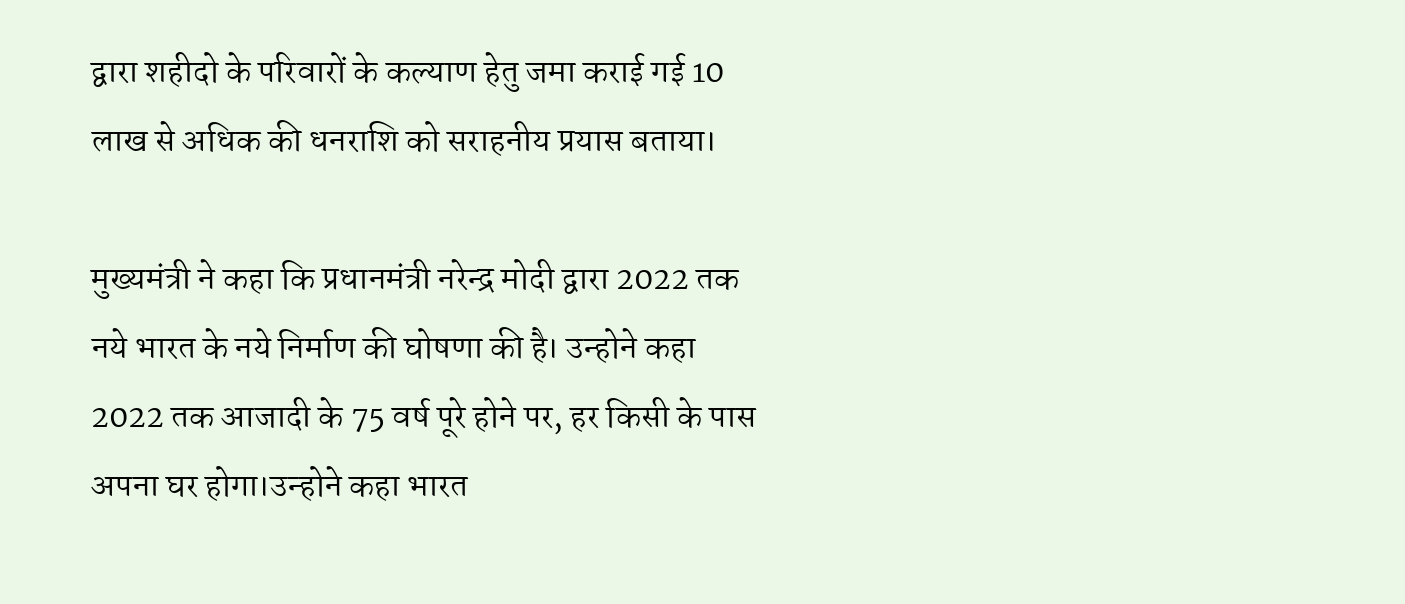द्वारा शहीदो के परिवारों के कल्याण हेतु जमा कराई गई 10 लाख से अधिक की धनराशि को सराहनीय प्रयास बताया।

मुख्यमंत्री ने कहा कि प्रधानमंत्री नरेन्द्र मोदी द्वारा 2022 तक नये भारत के नये निर्माण की घोषणा की है। उन्होने कहा 2022 तक आजादी के 75 वर्ष पूरे होने पर, हर किसी के पास अपना घर होगा।उन्होने कहा भारत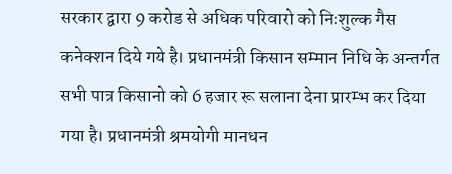सरकार द्वारा 9 करोड से अधिक परिवारो को निःशुल्क गैस कनेक्शन दिये गये है। प्रधानमंत्री किसान सम्मान निधि के अन्तर्गत सभी पात्र किसानो को 6 हजार रू सलाना देना प्रारम्भ कर दिया गया है। प्रधानमंत्री श्रमयोगी मानधन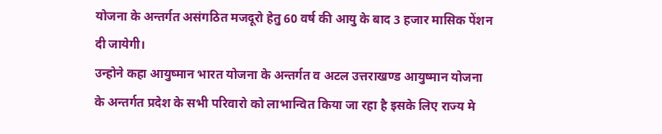योजना के अन्तर्गत असंगठित मजदूरो हेतु 60 वर्ष की आयु के बाद 3 हजार मासिक पेंशन दी जायेगी।
उन्होने कहा आयुष्मान भारत योजना के अन्तर्गत व अटल उत्तराखण्ड आयुष्मान योजना के अन्तर्गत प्रदेश के सभी परिवारो को लाभान्वित किया जा रहा है इसके लिए राज्य मे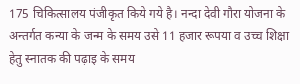175 चिकित्सालय पंजीकृत किये गये है। नन्दा देवी गौरा योजना के अन्तर्गत कन्या के जन्म के समय उसे 11 हजार रूपया व उच्च शिक्षा हेतु स्नातक की पढ़ाइ के समय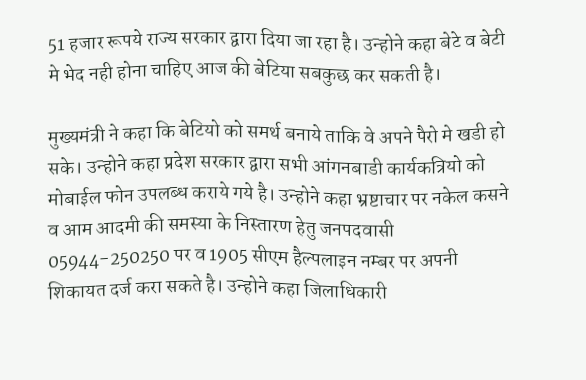51 हजार रूपये राज्य सरकार द्वारा दिया जा रहा है। उन्होने कहा बेटे व बेटी मे भेद नही होना चाहिए आज की बेटिया सबकुछ कर सकती है।

मुख्यमंत्री ने कहा कि बेटियो को समर्थ बनाये ताकि वे अपने पैरो मे खडी हो सके। उन्होने कहा प्रदेश सरकार द्वारा सभी आंगनबाडी कार्यकत्रियो को मोबाईल फोन उपलब्ध कराये गये है। उन्होने कहा भ्रष्टाचार पर नकेल कसने व आम आदमी की समस्या के निस्तारण हेतु जनपदवासी 05944-250250 पर व 1905 सीएम हैल्पलाइन नम्बर पर अपनी शिकायत दर्ज करा सकते है। उन्होने कहा जिलाधिकारी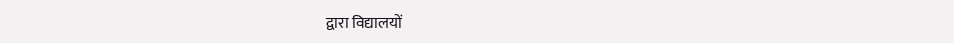द्वारा विद्यालयों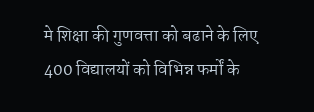मे शिक्षा की गुणवत्ता को बढाने के लिए 400 विद्यालयों को विभिन्न फर्मों के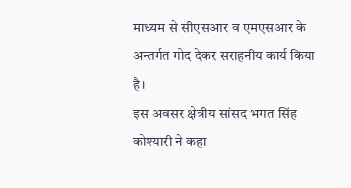माध्यम से सीएसआर व एमएसआर के अन्तर्गत गोद देकर सराहनीय कार्य किया है।
इस अवसर क्षेत्रीय सांसद भगत सिंह कोश्यारी ने कहा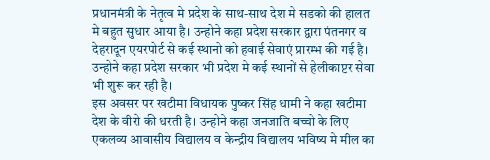प्रधानमंत्री के नेतृत्व मे प्रदेश के साथ-साथ देश मे सडको की हालत मे बहुत सुधार आया है। उन्होने कहा प्रदेश सरकार द्वारा पंतनगर व देहरादून एयरपोर्ट से कई स्थानो को हवाई सेवाएं प्रारम्भ की गई है। उन्होने कहा प्रदेश सरकार भी प्रदेश मे कई स्थानों से हेलीकाप्टर सेवा भी शुरू कर रही है।
इस अवसर पर खटीमा विधायक पुष्कर सिंह धामी ने कहा खटीमा देश के वीरो की धरती है। उन्होने कहा जनजाति बच्चो के लिए एकलव्य आवासीय विद्यालय व केन्द्रीय विद्यालय भविष्य मे मील का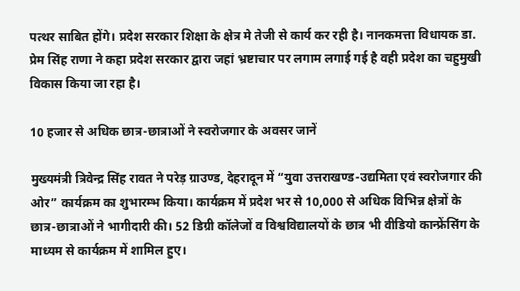पत्थर साबित होंगे। प्रदेश सरकार शिक्षा के क्षेत्र मे तेजी से कार्य कर रही है। नानकमत्ता विधायक डा. प्रेम सिंह राणा ने कहा प्रदेश सरकार द्वारा जहां भ्रष्टाचार पर लगाम लगाई गई है वही प्रदेश का चहुमुखी विकास किया जा रहा है।

10 हजार से अधिक छात्र-छात्राओं ने स्वरोजगार के अवसर जानें

मुख्यमंत्री त्रिवेन्द्र सिंह रावत ने परेड़ ग्राउण्ड, देहरादून में “युवा उत्तराखण्ड-उद्यमिता एवं स्वरोजगार की ओर” कार्यक्रम का शुभारम्भ किया। कार्यक्रम में प्रदेश भर से 10,000 से अधिक विभिन्न क्षेत्रों के छात्र-छात्राओं ने भागीदारी की। 52 डिग्री कॉलेजों व विश्वविद्यालयों के छात्र भी वीडियो कान्फ्रेंसिंग के माध्यम से कार्यक्रम में शामिल हुए।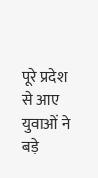पूरे प्रदेश से आए युवाओं ने बड़े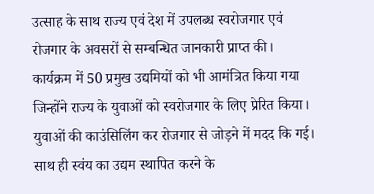उत्साह के साथ राज्य एवं देश में उपलब्ध स्वरोजगार एवं रोजगार के अवसरों से सम्बन्धित जानकारी प्राप्त की।
कार्यक्रम में 50 प्रमुख उद्यमियों को भी आमंत्रित किया गया जिन्होंने राज्य के युवाओं को स्वरोजगार के लिए प्रेरित किया। युवाओं की काउंसिलिंग कर रोजगार से जोड़ने में मदद कि गई। साथ ही स्वंय का उद्यम स्थापित करने के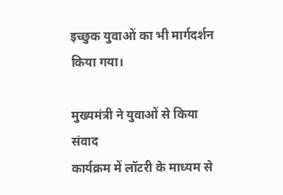इच्छुक युवाओं का भी मार्गदर्शन किया गया।

मुख्यमंत्री ने युवाओं से किया संवाद
कार्यक्रम में लॉटरी के माध्यम से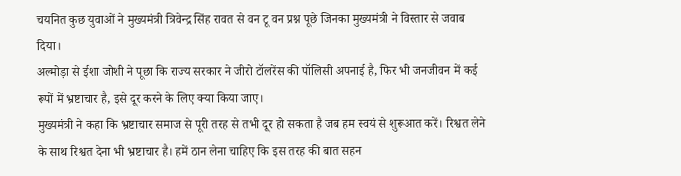चयनित कुछ युवाओं ने मुख्यमंत्री त्रिवेन्द्र सिंह रावत से वन टू वन प्रश्न पूछे जिनका मुख्यमंत्री ने विस्तार से जवाब दिया।
अल्मोड़ा से ईशा जोशी ने पूछा कि राज्य सरकार ने जीरो टॉलरेंस की पॉलिसी अपनाई है, फिर भी जनजीवन में कई रूपों में भ्रष्टाचार है, इसे दूर करने के लिए क्या किया जाए।
मुख्यमंत्री ने कहा कि भ्रष्टाचार समाज से पूरी तरह से तभी दूर हो सकता है जब हम स्वयं से शुरूआत करें। रिश्वत लेने के साथ रिश्वत देना भी भ्रष्टाचार है। हमें ठान लेना चाहिए कि इस तरह की बात सहन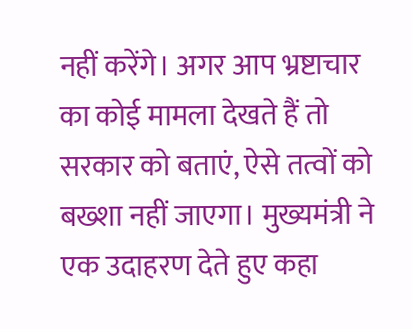नहीं करेंगे। अगर आप भ्रष्टाचार का कोई मामला देखते हैं तो सरकार को बताएं, ऐसे तत्वों को बख्शा नहीं जाएगा। मुख्यमंत्री ने एक उदाहरण देते हुए कहा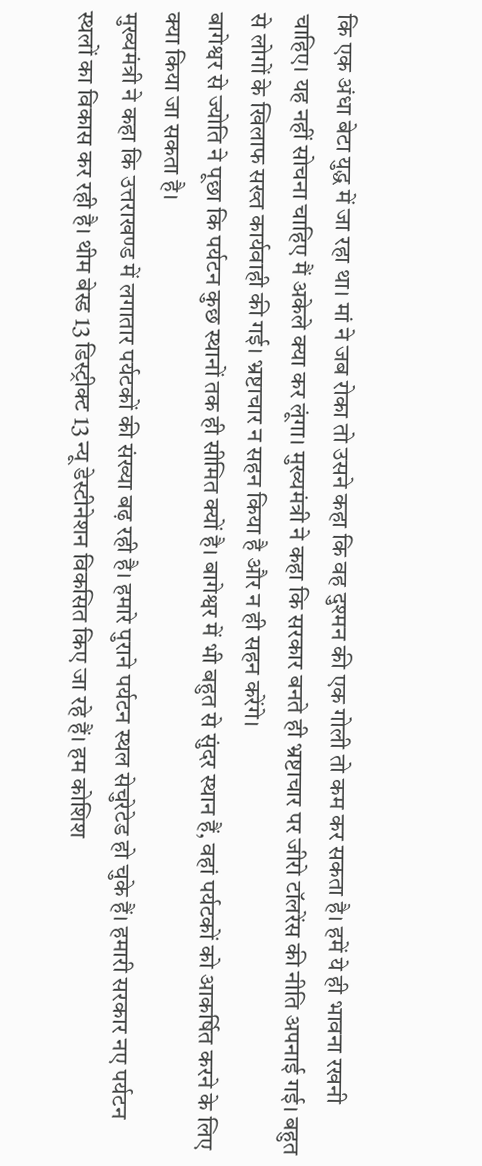कि एक अंधा बेटा युद्ध में जा रहा था। मां ने जब रोका तो उसने कहा कि वह दुश्मन की एक गोली तो कम कर सकता है। हमें ये ही भावना रखनी चाहिए। यह नहीं सोचना चाहिए मैं अकेले क्या कर लूंगा। मुख्यमंत्री ने कहा कि सरकार बनते ही भ्रष्टाचार पर जीरो टॉलरेंस की नीति अपनाई गई। बहुत से लोगों के खिलाफ सख्त कार्यवाही की गई। भ्रष्टाचार न सहन किया है और न ही सहन करेंगे।
बागेश्वर से ज्योति ने पूछा कि पर्यटन कुछ स्थानों तक ही सीमित क्यों है। बागेश्वर में भी बहुत से सुंदर स्थान हैं, वहां पर्यटकों को आकर्षित करने के लिए क्या किया जा सकता है।
मुख्यमंत्री ने कहा कि उत्तराखण्ड में लगातार पर्यटकों की संख्या बढ़ रही है। हमारे पुराने पर्यटन स्थल सेचुरेटेड हो चुके हैं। हमारी सरकार नए पर्यटन स्थलों का विकास कर रही है। थीम बेस्ड 13 डिस्ट्रीक्ट 13 न्यू डेस्टीनेशन विकसित किए जा रहे हैं। हम कोशिश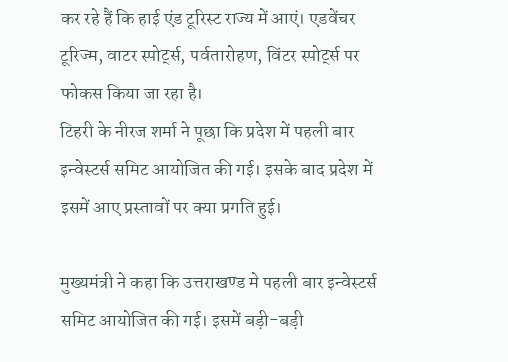कर रहे हैं कि हाई एंड टूरिस्ट राज्य में आएं। एडवेंचर टूरिज्म, वाटर स्पोर्ट्स, पर्वतारोहण, विंटर स्पोर्ट्स पर फोकस किया जा रहा है।
टिहरी के नीरज शर्मा ने पूछा कि प्रदेश में पहली बार इन्वेस्टर्स समिट आयोजित की गई। इसके बाद प्रदेश में इसमें आए प्रस्तावों पर क्या प्रगति हुई।

मुख्यमंत्री ने कहा कि उत्तराखण्ड मे पहली बार इन्वेस्टर्स समिट आयोजित की गई। इसमें बड़ी-बड़ी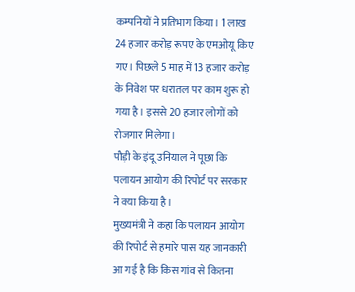कम्पनियों ने प्रतिभाग किया। 1 लाख 24 हजार करोड़ रूपए के एमओयू किए गए। पिछले 5 माह में 13 हजार करोड़ के निवेश पर धरातल पर काम शुरू हो गया है। इससे 20 हजार लोगों को रोजगार मिलेगा।
पौड़ी के इंदू उनियाल ने पूछा कि पलायन आयोग की रिपोर्ट पर सरकार ने क्या किया है।
मुख्यमंत्री ने कहा कि पलायन आयोग की रिपोर्ट से हमारे पास यह जानकारी आ गई है कि किस गांव से कितना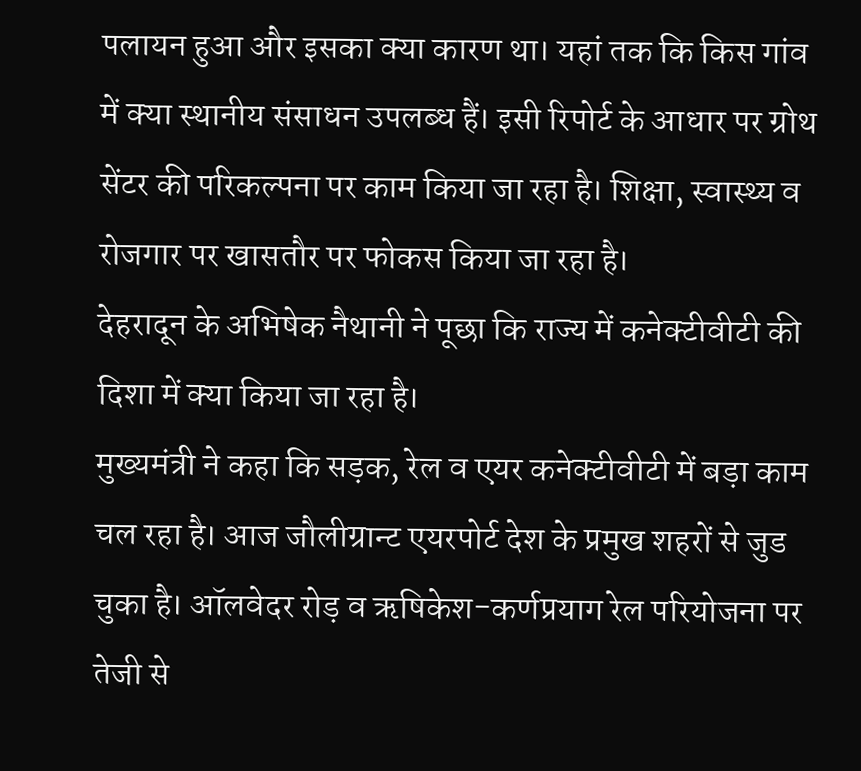पलायन हुआ और इसका क्या कारण था। यहां तक कि किस गांव में क्या स्थानीय संसाधन उपलब्ध हैं। इसी रिपोर्ट के आधार पर ग्रोथ सेंटर की परिकल्पना पर काम किया जा रहा है। शिक्षा, स्वास्थ्य व रोजगार पर खासतौर पर फोकस किया जा रहा है।
देहरादून के अभिषेक नैथानी ने पूछा कि राज्य में कनेक्टीवीटी की दिशा में क्या किया जा रहा है।
मुख्यमंत्री ने कहा कि सड़क, रेल व एयर कनेक्टीवीटी में बड़ा काम चल रहा है। आज जौलीग्रान्ट एयरपोर्ट देश के प्रमुख शहरों से जुड चुका है। ऑलवेदर रोड़ व ऋषिकेश-कर्णप्रयाग रेल परियोजना पर तेजी से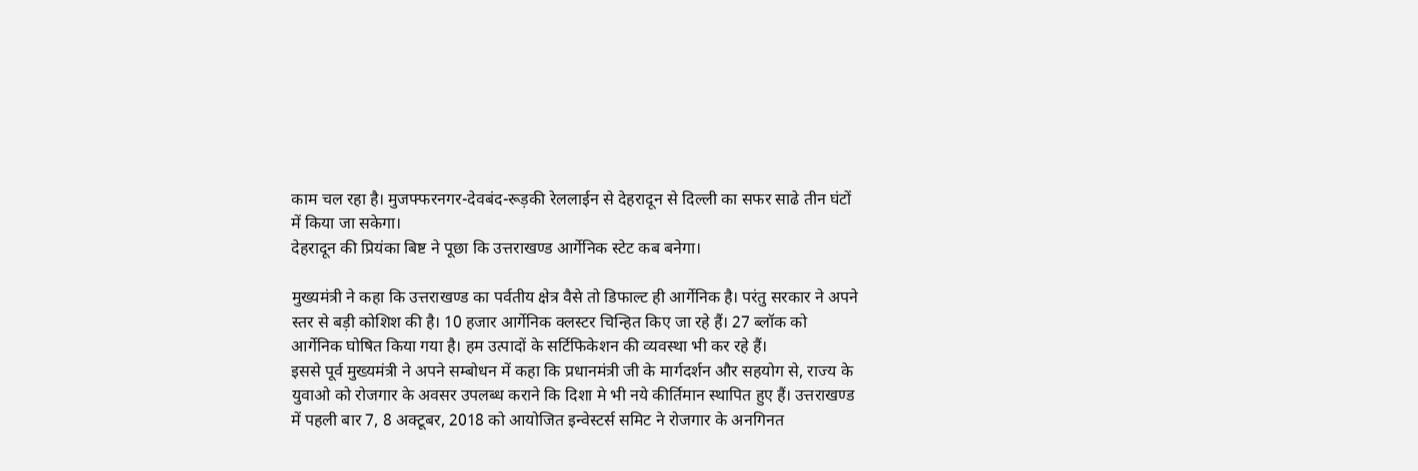काम चल रहा है। मुजफ्फरनगर-देवबंद-रूड़की रेललाईन से देहरादून से दिल्ली का सफर साढे तीन घंटों में किया जा सकेगा।
देहरादून की प्रियंका बिष्ट ने पूछा कि उत्तराखण्ड आर्गेनिक स्टेट कब बनेगा।

मुख्यमंत्री ने कहा कि उत्तराखण्ड का पर्वतीय क्षेत्र वैसे तो डिफाल्ट ही आर्गेनिक है। परंतु सरकार ने अपने स्तर से बड़ी कोशिश की है। 10 हजार आर्गेनिक क्लस्टर चिन्हित किए जा रहे हैं। 27 ब्लॉक को आर्गेनिक घोषित किया गया है। हम उत्पादों के सर्टिफिकेशन की व्यवस्था भी कर रहे हैं।
इससे पूर्व मुख्यमंत्री ने अपने सम्बोधन में कहा कि प्रधानमंत्री जी के मार्गदर्शन और सहयोग से, राज्य के युवाओ को रोजगार के अवसर उपलब्ध कराने कि दिशा मे भी नये कीर्तिमान स्थापित हुए हैं। उत्तराखण्ड में पहली बार 7, 8 अक्टूबर, 2018 को आयोजित इन्वेस्टर्स समिट ने रोजगार के अनगिनत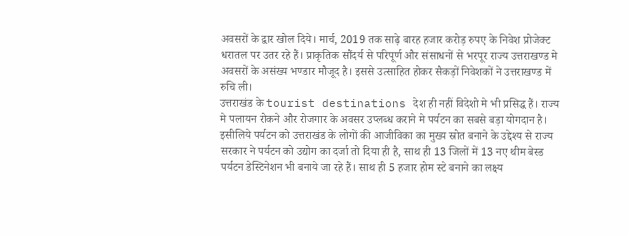अवसरों के द्वार खोल दिये। मार्च, 2019 तक साढ़े बारह हजार करोड़ रुपए के निवेश प्रोजेक्ट धरातल पर उतर रहे हैं। प्राकृतिक सौंदर्य से परिपूर्ण और संसाधनों से भरपूर राज्य उत्तराखण्ड मे अवसरों के असंख्य भण्डार मौजूद है। इससे उत्साहित होकर सैकड़ों निवेशकों ने उत्तराखण्ड में रुचि ली।
उत्तराखंड के tourist destinations देश ही नहीं विदेशो मे भी प्रसिद्ध हैं। राज्य मे पलायन रोकने और रोजगार के अवसर उप्लब्ध कराने मे पर्यटन का सबसे बड़ा योगदान है। इसीलिये पर्यटन को उत्तराखंड के लोगों की आजीविका का मुख्य स्रोत बनाने के उद्देश्य से राज्य सरकार ने पर्यटन को उद्योग का दर्जा तो दिया ही है, साथ ही 13 जिलों में 13 नए थीम बेस्ड पर्यटन डेस्टिनेशन भी बनाये जा रहे हैं। साथ ही 5 हजार होम स्टे बनाने का लक्ष्य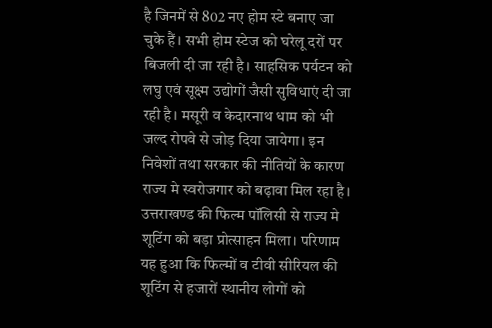है जिनमें से 802 नए होम स्टे बनाए जा चुके हैं। सभी होम स्टेज को घरेलू दरों पर बिजली दी जा रही है। साहसिक पर्यटन को लघु एवं सूक्ष्म उद्योगों जैसी सुविधाएं दी जा रही है। मसूरी व केदारनाथ धाम को भी जल्द रोपवे से जोड़ दिया जायेगा। इन निवेशों तथा सरकार की नीतियों के कारण राज्य मे स्वरोजगार को बढ़ावा मिल रहा है।
उत्तराखण्ड की फिल्म पॉलिसी से राज्य मे शूटिंग को बड़ा प्रोत्साहन मिला। परिणाम यह हुआ कि फिल्मों व टीवी सीरियल की शूटिंग से हजारों स्थानीय लोगों को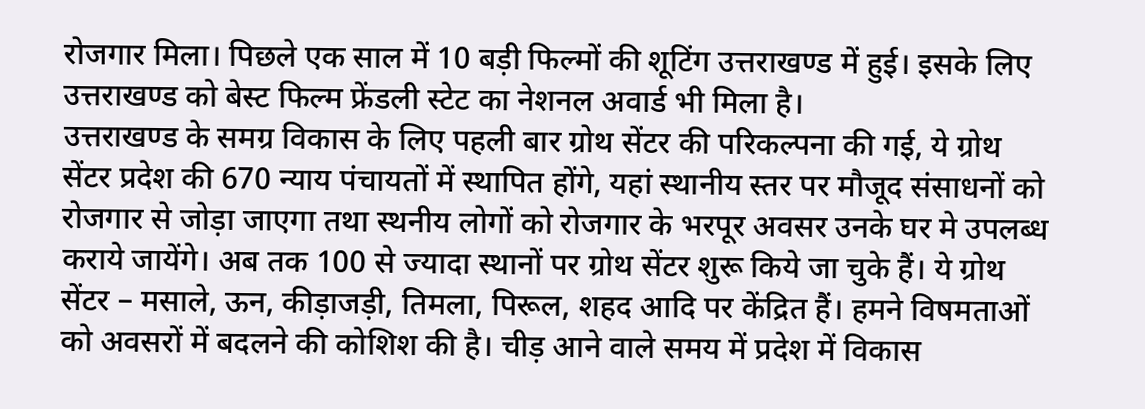रोजगार मिला। पिछले एक साल में 10 बड़ी फिल्मों की शूटिंग उत्तराखण्ड में हुई। इसके लिए उत्तराखण्ड को बेस्ट फिल्म फ्रेंडली स्टेट का नेशनल अवार्ड भी मिला है।
उत्तराखण्ड के समग्र विकास के लिए पहली बार ग्रोथ सेंटर की परिकल्पना की गई, ये ग्रोथ सेंटर प्रदेश की 670 न्याय पंचायतों में स्थापित होंगे, यहां स्थानीय स्तर पर मौजूद संसाधनों को रोजगार से जोड़ा जाएगा तथा स्थनीय लोगों को रोजगार के भरपूर अवसर उनके घर मे उपलब्ध कराये जायेंगे। अब तक 100 से ज्यादा स्थानों पर ग्रोथ सेंटर शुरू किये जा चुके हैं। ये ग्रोथ सेंटर – मसाले, ऊन, कीड़ाजड़ी, तिमला, पिरूल, शहद आदि पर केंद्रित हैं। हमने विषमताओं को अवसरों में बदलने की कोशिश की है। चीड़ आने वाले समय में प्रदेश में विकास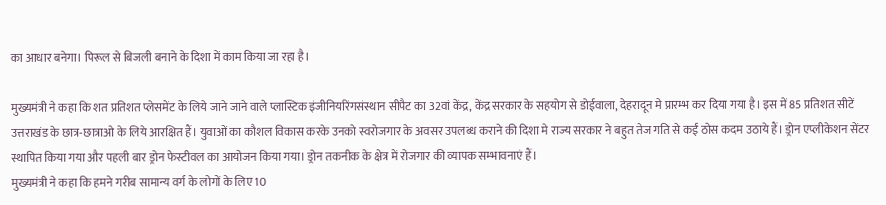का आधार बनेगा। पिरूल से बिजली बनाने के दिशा में काम किया जा रहा है।

मुख्यमंत्री ने कहा कि शत प्रतिशत प्लेसमेंट के लिये जाने जाने वाले प्लास्टिक इंजीनियरिंगसंस्थान सीपैट का 32वां केंद्र, केंद्र सरकार के सहयोग से डोईवाला, देहरादून मे प्रारम्भ कर दिया गया है। इस में 85 प्रतिशत सीटें उत्तराखंड के छात्र-छात्राओ के लिये आरक्षित हैं। युवाओं का कौशल विकास करके उनको स्वरोजगार के अवसर उपलब्ध कराने की दिशा मे राज्य सरकार ने बहुत तेज गति से कईं ठोस कदम उठाये हैं। ड्रोन एप्लीकेशन सेंटर स्थापित किया गया और पहली बार ड्रोन फेस्टीवल का आयोजन किया गया। ड्रोन तकनीक के क्षेत्र में रोजगार की व्यापक सम्भावनाएं हैं।
मुख्यमंत्री ने कहा कि हमने गरीब सामान्य वर्ग के लोगों के लिए 10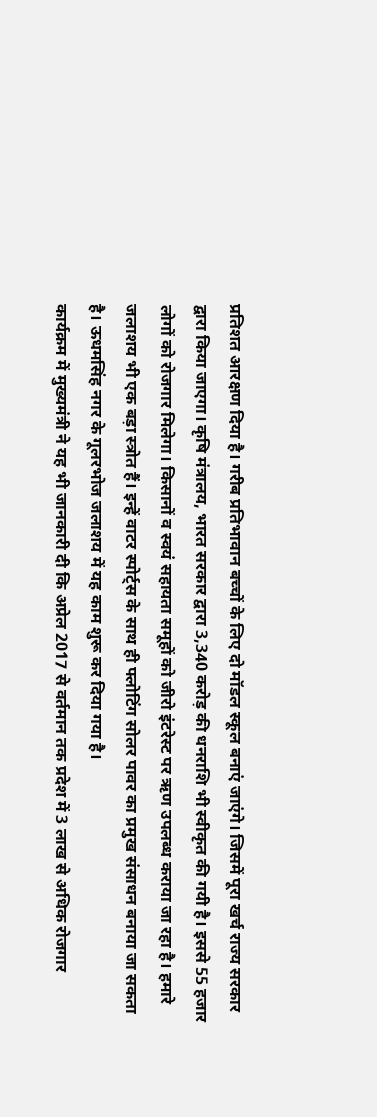प्रतिशत आरक्षण दिया है। गरीब प्रतिभावान बच्चों के लिए दो मॉडल स्कूल बनाएं जाएंगे। जिसमें पूरा खर्च राज्य सरकार द्वारा किया जाएगा। कृषि मंत्रालय, भारत सरकार द्वारा 3,340 करोड़ की धनराशि भी स्वीकृत की गयी है। इससे 55 हजार लोगों को रोजगार मिलेगा। किसानों व स्वयं सहायता समूहों को जीरो इंटरेस्ट पर ऋण उपलब्ध कराया जा रहा है। हमारे जलाशय भी एक बड़ा स्त्रोत हैं। इन्हें वाटर स्पोर्ट्स के साथ ही फ्लोटिंग सोलर पावर का प्रमुख संसाधन बनाया जा सकता है। ऊधमसिंह नगर के गूलरभोज जलाशय में यह काम शुरू कर दिया गया है।
कार्यक्रम में मुख्यमंत्री ने यह भी जानकारी दी कि अप्रेल 2017 से वर्तमान तक प्रदेश में 3 लाख से अधिक रोजगार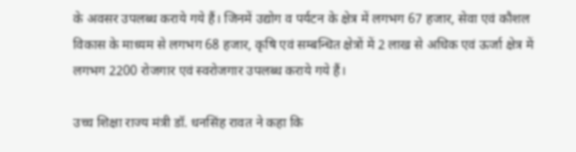के अवसर उपलब्ध कराये गये हैं। जिनमें उद्योग व पर्यटन के क्षेत्र में लगभग 67 हजार, सेवा एवं कौशल विकास के माध्यम से लगभग 68 हजार, कृषि एवं सम्बन्धित क्षेत्रों में 2 लाख से अधिक एवं ऊर्जा क्षेत्र में लगभग 2200 रोजगार एवं स्वरोजगार उपलब्ध कराये गये हैं।

उच्च शिक्षा राज्य मंत्री डॉ. धनसिंह रावत ने कहा कि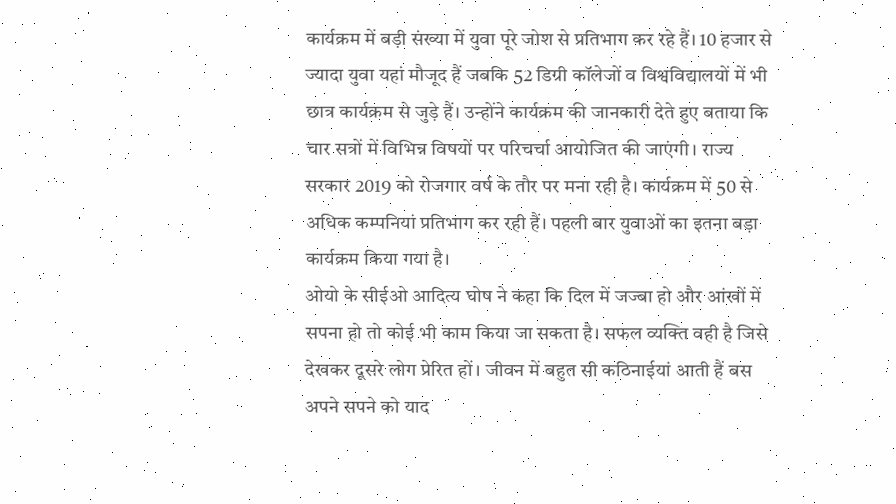कार्यक्रम में बड़ी संख्या में युवा पूरे जोश से प्रतिभाग कर रहे हैं। 10 हजार से ज्यादा युवा यहां मौजूद हैं जबकि 52 डिग्री कॉलेजों व विश्वविद्यालयों में भी छात्र कार्यक्रम से जुड़े हैं। उन्होंने कार्यक्रम की जानकारी देते हुए बताया कि चार सत्रों में विभिन्न विषयों पर परिचर्चा आयोजित की जाएंगी। राज्य सरकार 2019 को रोजगार वर्ष के तौर पर मना रही है। कार्यक्रम में 50 से अधिक कम्पनियां प्रतिभाग कर रही हैं। पहली बार युवाओं का इतना बड़ा कार्यक्रम किया गया है।
ओयो के सीईओ आदित्य घोष ने कहा कि दिल में जज्बा हो और आंखों में सपना हो तो कोई भी काम किया जा सकता है। सफल व्यक्ति वही है जिसे देखकर दूसरे लोग प्रेरित हों। जीवन में बहुत सी कठिनाईयां आती हैं बस अपने सपने को याद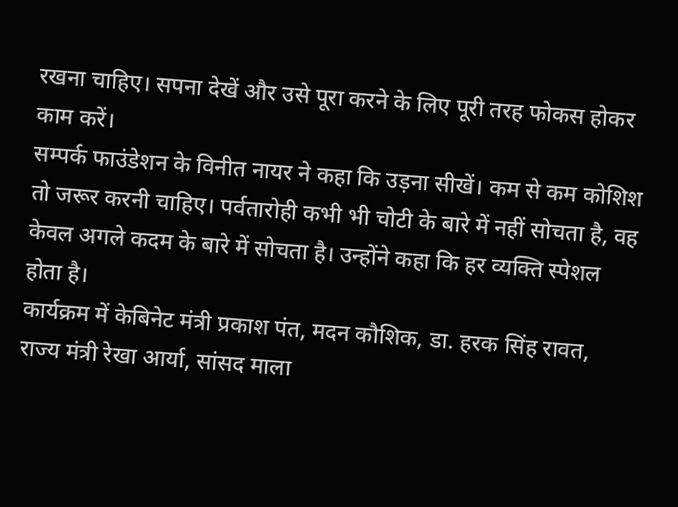रखना चाहिए। सपना देखें और उसे पूरा करने के लिए पूरी तरह फोकस होकर काम करें।
सम्पर्क फाउंडेशन के विनीत नायर ने कहा कि उड़ना सीखें। कम से कम कोशिश तो जरूर करनी चाहिए। पर्वतारोही कभी भी चोटी के बारे में नहीं सोचता है, वह केवल अगले कदम के बारे में सोचता है। उन्होंने कहा कि हर व्यक्ति स्पेशल होता है।
कार्यक्रम में केबिनेट मंत्री प्रकाश पंत, मदन कौशिक, डा. हरक सिंह रावत, राज्य मंत्री रेखा आर्या, सांसद माला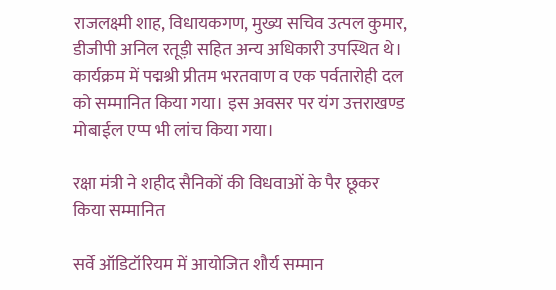राजलक्ष्मी शाह, विधायकगण, मुख्य सचिव उत्पल कुमार, डीजीपी अनिल रतूड़ी सहित अन्य अधिकारी उपस्थित थे। कार्यक्रम में पद्मश्री प्रीतम भरतवाण व एक पर्वतारोही दल को सम्मानित किया गया। इस अवसर पर यंग उत्तराखण्ड मोबाईल एप्प भी लांच किया गया।

रक्षा मंत्री ने शहीद सैनिकों की विधवाओं के पैर छूकर किया सम्मानित

सर्वे ऑडिटॉरियम में आयोजित शौर्य सम्मान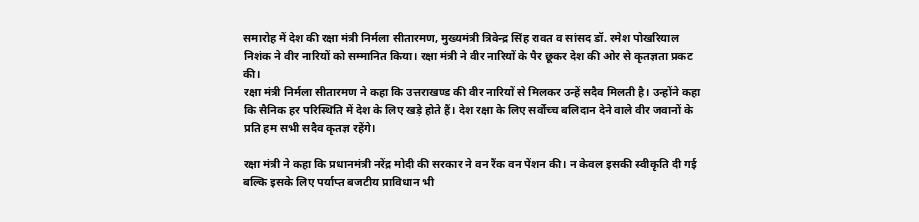समारोह में देश की रक्षा मंत्री निर्मला सीतारमण, मुख्यमंत्री त्रिवेन्द्र सिंह रावत व सांसद डॉ. रमेश पोखरियाल निशंक ने वीर नारियों को सम्मानित किया। रक्षा मंत्री ने वीर नारियों के पैर छूकर देश की ओर से कृतज्ञता प्रकट की।
रक्षा मंत्री निर्मला सीतारमण ने कहा कि उत्तराखण्ड की वीर नारियों से मिलकर उन्हें सदैव मिलती है। उन्होंने कहा कि सैनिक हर परिस्थिति में देश के लिए खड़े होते हैं। देश रक्षा के लिए सर्वोच्च बलिदान देने वाले वीर जवानों के प्रति हम सभी सदैव कृतज्ञ रहेंगे।

रक्षा मंत्री ने कहा कि प्रधानमंत्री नरेंद्र मोदी की सरकार ने वन रैंक वन पेंशन की। न केवल इसकी स्वीकृति दी गई बल्कि इसके लिए पर्याप्त बजटीय प्राविधान भी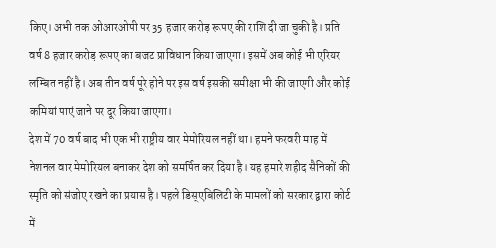किए। अभी तक ओआरओपी पर 35 हजार करोड़ रूपए की राशि दी जा चुकी है। प्रति वर्ष 8 हजार करोड़ रूपए का बजट प्राविधान किया जाएगा। इसमें अब कोई भी एरियर लम्बित नहीं है। अब तीन वर्ष पूरे होने पर इस वर्ष इसकी समीक्षा भी की जाएगी और कोई कमियां पाएं जाने पर दूर किया जाएगा।
देश में 70 वर्ष बाद भी एक भी राष्ट्रीय वार मेमोरियल नहीं था। हमने फरवरी माह में नेशनल वार मेमोरियल बनाकर देश को समर्पित कर दिया है। यह हमारे शहीद सैनिकों की स्मृति को संजोए रखने का प्रयास है। पहले डिस्एबिलिटी के मामलों को सरकार द्वारा कोर्ट में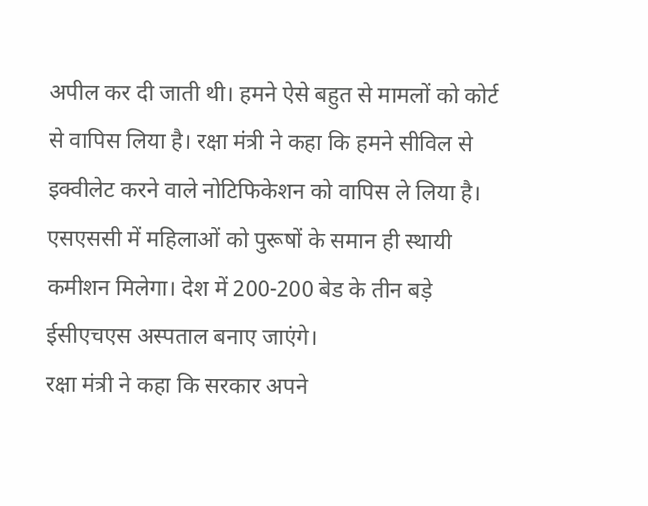अपील कर दी जाती थी। हमने ऐसे बहुत से मामलों को कोर्ट से वापिस लिया है। रक्षा मंत्री ने कहा कि हमने सीविल से इक्वीलेट करने वाले नोटिफिकेशन को वापिस ले लिया है। एसएससी में महिलाओं को पुरूषों के समान ही स्थायी कमीशन मिलेगा। देश में 200-200 बेड के तीन बड़े ईसीएचएस अस्पताल बनाए जाएंगे।
रक्षा मंत्री ने कहा कि सरकार अपने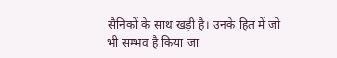सैनिकों के साथ खड़ी है। उनके हित में जो भी सम्भव है किया जा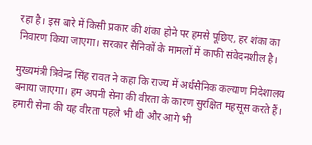रहा है। इस बारे में किसी प्रकार की शंका होने पर हमसे पूछिए, हर शंका का निवारण किया जाएगा। सरकार सैनिकों के मामलों में काफी संवेदनशील है।

मुख्यमंत्री त्रिवेन्द्र सिंह रावत ने कहा कि राज्य में अर्धसैनिक कल्याण निदेशालय बनाया जाएगा। हम अपनी सेना की वीरता के कारण सुरक्षित महसूस करते हैं। हमारी सेना की यह वीरता पहले भी थी और आगे भी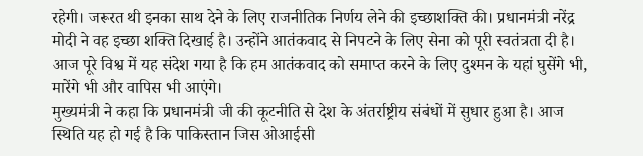रहेगी। जरूरत थी इनका साथ देने के लिए राजनीतिक निर्णय लेने की इच्छाशक्ति की। प्रधानमंत्री नरेंद्र मोदी ने वह इच्छा शक्ति दिखाई है। उन्होंने आतंकवाद से निपटने के लिए सेना को पूरी स्वतंत्रता दी है। आज पूरे विश्व में यह संदेश गया है कि हम आतंकवाद को समाप्त करने के लिए दुश्मन के यहां घुसेंगे भी, मारेंगे भी और वापिस भी आएंगे।
मुख्यमंत्री ने कहा कि प्रधानमंत्री जी की कूटनीति से देश के अंतर्राष्ट्रीय संबंधों में सुधार हुआ है। आज स्थिति यह हो गई है कि पाकिस्तान जिस ओआईसी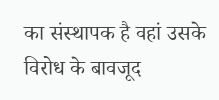का संस्थापक है वहां उसके विरोध के बावजूद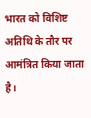भारत को विशिष्ट अतिथि के तौर पर आमंत्रित किया जाता है।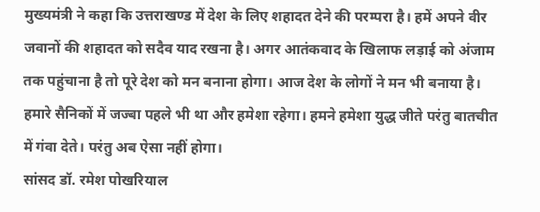मुख्यमंत्री ने कहा कि उत्तराखण्ड में देश के लिए शहादत देने की परम्परा है। हमें अपने वीर जवानों की शहादत को सदैव याद रखना है। अगर आतंकवाद के खिलाफ लड़ाई को अंजाम तक पहुंचाना है तो पूरे देश को मन बनाना होगा। आज देश के लोगों ने मन भी बनाया है। हमारे सैनिकों में जज्बा पहले भी था और हमेशा रहेगा। हमने हमेशा युद्ध जीते परंतु बातचीत में गंवा देते। परंतु अब ऐसा नहीं होगा।
सांसद डॉ. रमेश पोखरियाल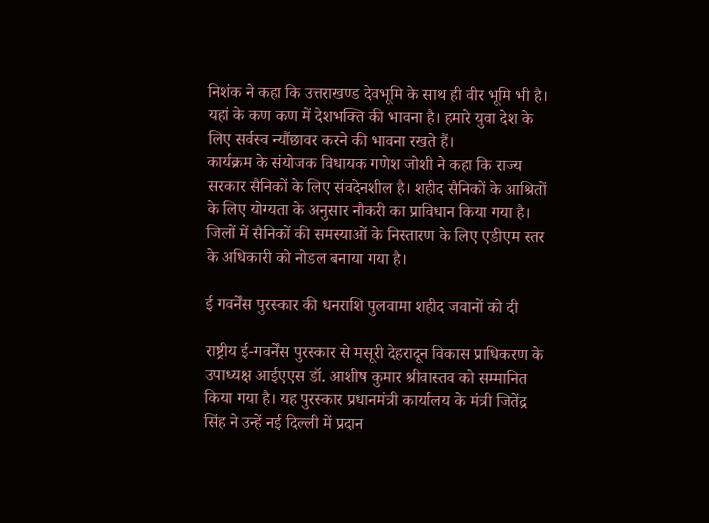निशंक ने कहा कि उत्तराखण्ड देवभूमि के साथ ही वीर भूमि भी है। यहां के कण कण में देशभक्ति की भावना है। हमारे युवा देश के लिए सर्वस्व न्यौंछावर करने की भावना रखते हैं।
कार्यक्रम के संयोजक विधायक गणेश जोशी ने कहा कि राज्य सरकार सैनिकों के लिए संवदेनशील है। शहीद सैनिकों के आश्रितों के लिए योग्यता के अनुसार नौकरी का प्राविधान किया गया है। जिलों में सैनिकों की समस्याओं के निस्तारण के लिए एडीएम स्तर के अधिकारी को नोडल बनाया गया है।

ई गवर्नेंस पुरस्कार की धनराशि पुलवामा शहीद जवानों को दी

राष्ट्रीय ई-गवर्नेंस पुरस्कार से मसूरी देहरादून विकास प्राधिकरण के उपाध्यक्ष आईएएस डॉ. आशीष कुमार श्रीवास्तव को सम्मानित किया गया है। यह पुरस्कार प्रधानमंत्री कार्यालय के मंत्री जितेंद्र सिंह ने उन्हें नई दिल्ली में प्रदान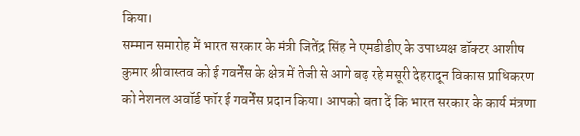किया।
सम्मान समारोह में भारत सरकार के मंत्री जितेंद्र सिंह ने एमडीडीए के उपाध्यक्ष डॉक्टर आशीष कुमार श्रीवास्तव को ई गवर्नेंस के क्षेत्र में तेजी से आगे बढ़ रहे मसूरी देहरादून विकास प्राधिकरण को नेशनल अवॉर्ड फॉर ई गवर्नेंस प्रदान किया। आपको बता दें कि भारत सरकार के कार्य मंत्रणा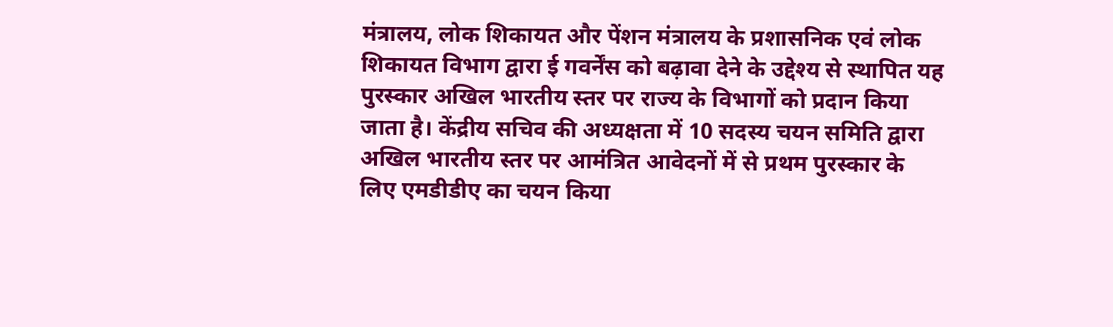मंत्रालय, लोक शिकायत और पेंशन मंत्रालय के प्रशासनिक एवं लोक शिकायत विभाग द्वारा ई गवर्नेंस को बढ़ावा देने के उद्देश्य से स्थापित यह पुरस्कार अखिल भारतीय स्तर पर राज्य के विभागों को प्रदान किया जाता है। केंद्रीय सचिव की अध्यक्षता में 10 सदस्य चयन समिति द्वारा अखिल भारतीय स्तर पर आमंत्रित आवेदनों में से प्रथम पुरस्कार के लिए एमडीडीए का चयन किया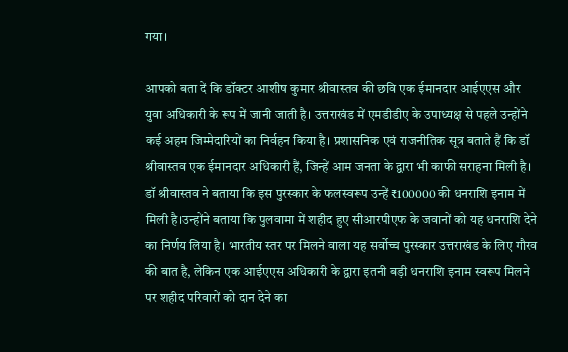गया।

आपको बता दें कि डॉक्टर आशीष कुमार श्रीवास्तव की छवि एक ईमानदार आईएएस और युवा अधिकारी के रूप में जानी जाती है। उत्तराखंड में एमडीडीए के उपाध्यक्ष से पहले उन्होंने कई अहम जिम्मेदारियों का निर्वहन किया है। प्रशासनिक एवं राजनीतिक सूत्र बताते हैं कि डॉ श्रीवास्तव एक ईमानदार अधिकारी हैं, जिन्हें आम जनता के द्वारा भी काफी सराहना मिली है। डॉ श्रीवास्तव ने बताया कि इस पुरस्कार के फलस्वरूप उन्हें ₹100000 की धनराशि इनाम में मिली है।उन्होंने बताया कि पुलवामा में शहीद हुए सीआरपीएफ के जवानों को यह धनराशि देने का निर्णय लिया है। भारतीय स्तर पर मिलने वाला यह सर्वोच्च पुरस्कार उत्तराखंड के लिए गौरव की बात है, लेकिन एक आईएएस अधिकारी के द्वारा इतनी बड़ी धनराशि इनाम स्वरूप मिलने पर शहीद परिवारों को दान देने का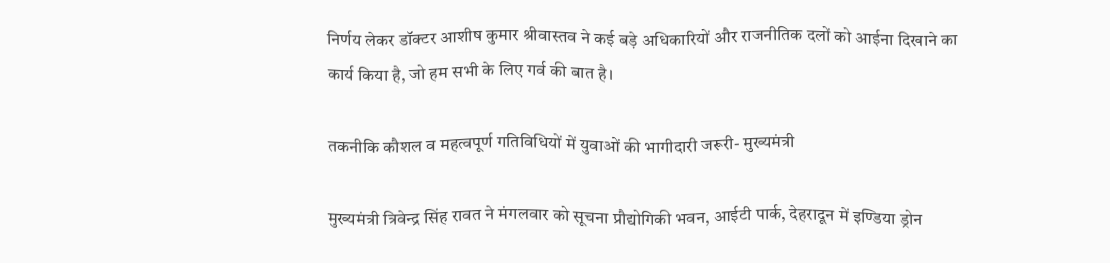निर्णय लेकर डॉक्टर आशीष कुमार श्रीवास्तव ने कई बड़े अधिकारियों और राजनीतिक दलों को आईना दिखाने का कार्य किया है, जो हम सभी के लिए गर्व की बात है।

तकनीकि कौशल व महत्वपूर्ण गतिविधियों में युवाओं की भागीदारी जरूरी- मुख्यमंत्री

मुख्यमंत्री त्रिवेन्द्र सिंह रावत ने मंगलवार को सूचना प्रौद्योगिकी भवन, आईटी पार्क, देहरादून में इण्डिया ड्रोन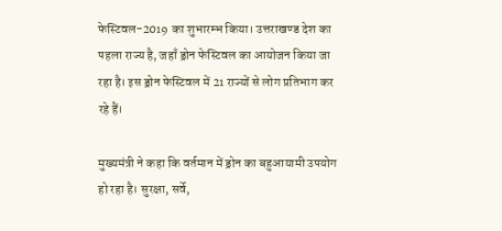फेस्टिवल-2019 का शुभारम्भ किया। उत्तराखण्ड देश का पहला राज्य है, जहाँ ड्रोन फेस्टिवल का आयोजन किया जा रहा है। इस ड्रोन फेस्टिवल में 21 राज्यों से लोग प्रतिभाग कर रहे हैं।

मुख्यमंत्री ने कहा कि वर्तमान में ड्रोन का बहुआयामी उपयोग हो रहा है। सुरक्षा, सर्वे,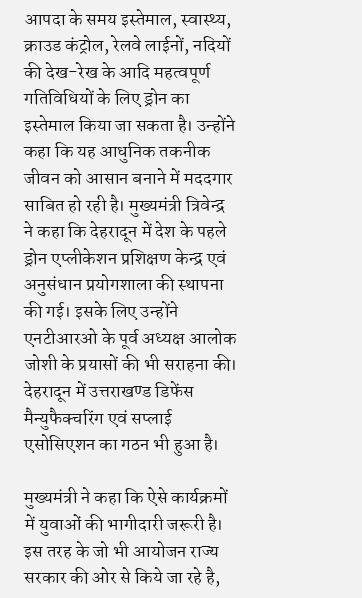आपदा के समय इस्तेमाल, स्वास्थ्य, क्राउड कंट्रोल, रेलवे लाईनों, नदियों की देख-रेख के आदि महत्वपूर्ण गतिविधियों के लिए ड्रोन का इस्तेमाल किया जा सकता है। उन्होंने कहा कि यह आधुनिक तकनीक जीवन को आसान बनाने में मददगार साबित हो रही है। मुख्यमंत्री त्रिवेन्द्र ने कहा कि देहरादून में देश के पहले ड्रोन एप्लीकेशन प्रशिक्षण केन्द्र एवं अनुसंधान प्रयोगशाला की स्थापना की गई। इसके लिए उन्होंने एनटीआरओ के पूर्व अध्यक्ष आलोक जोशी के प्रयासों की भी सराहना की। देहरादून में उत्तराखण्ड डिफेंस मैन्युफैक्चरिंग एवं सप्लाई एसोसिएशन का गठन भी हुआ है।

मुख्यमंत्री ने कहा कि ऐसे कार्यक्रमों में युवाओं की भागीदारी जरूरी है। इस तरह के जो भी आयोजन राज्य सरकार की ओर से किये जा रहे है,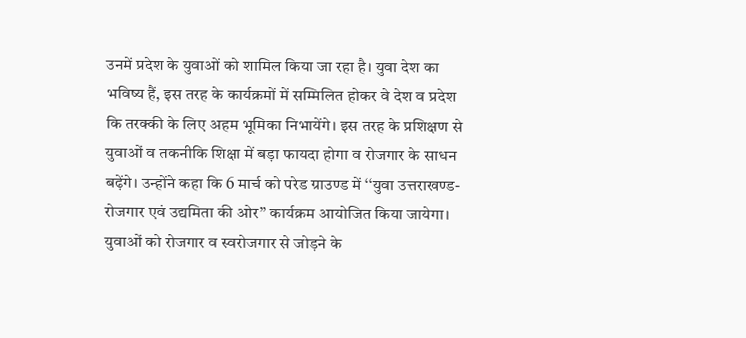उनमें प्रदेश के युवाओं को शामिल किया जा रहा है। युवा देश का भविष्य हैं, इस तरह के कार्यक्रमों में सम्मिलित होकर वे देश व प्रदेश कि तरक्की के लिए अहम भूमिका निभायेंगे। इस तरह के प्रशिक्षण से युवाओं व तकनीकि शिक्षा में बड़ा फायदा होगा व रोजगार के साधन बढ़ेंगे। उन्होंने कहा कि 6 मार्च को परेड ग्राउण्ड में ‘‘युवा उत्तराखण्ड- रोजगार एवं उद्यमिता की ओर’’ कार्यक्रम आयोजित किया जायेगा। युवाओं को रोजगार व स्वरोजगार से जोड़ने के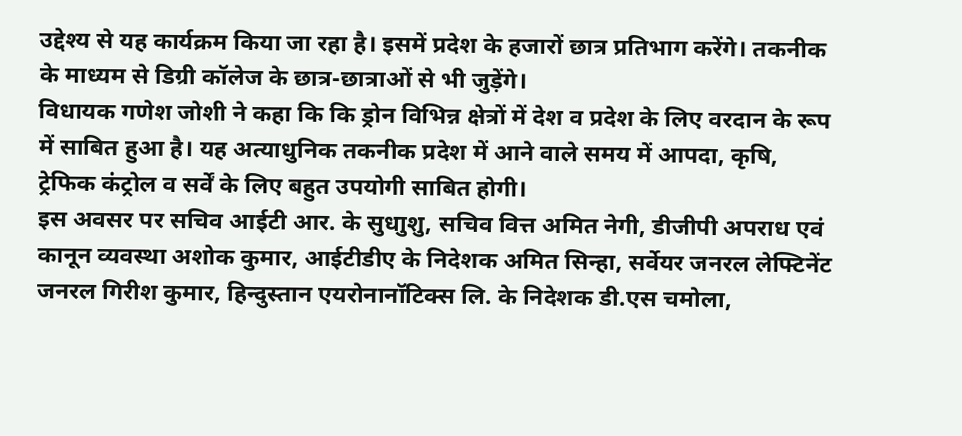उद्देश्य से यह कार्यक्रम किया जा रहा है। इसमें प्रदेश के हजारों छात्र प्रतिभाग करेंगे। तकनीक के माध्यम से डिग्री कॉलेज के छात्र-छात्राओं से भी जुड़ेंगे।
विधायक गणेश जोशी ने कहा कि कि ड्रोन विभिन्न क्षेत्रों में देश व प्रदेश के लिए वरदान के रूप में साबित हुआ है। यह अत्याधुनिक तकनीक प्रदेश में आने वाले समय में आपदा, कृषि, ट्रेफिक कंट्रोल व सर्वें के लिए बहुत उपयोगी साबित होगी।
इस अवसर पर सचिव आईटी आर. के सुधाुशु, सचिव वित्त अमित नेगी, डीजीपी अपराध एवं कानून व्यवस्था अशोक कुमार, आईटीडीए के निदेशक अमित सिन्हा, सर्वेयर जनरल लेफ्टिनेंट जनरल गिरीश कुमार, हिन्दुस्तान एयरोनानॉटिक्स लि. के निदेशक डी.एस चमोला,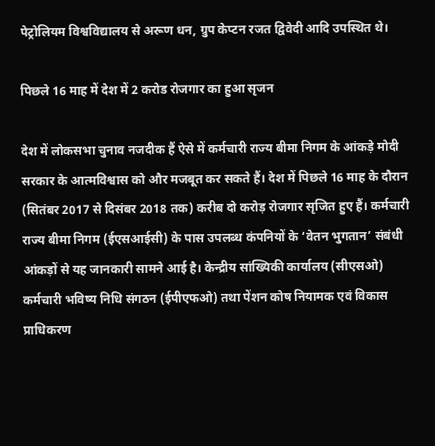पेट्रोलियम विश्वविद्यालय से अरूण धन, ग्रुप केप्टन रजत द्विवेदी आदि उपस्थित थे।

पिछले 16 माह में देश में 2 करोड रोजगार का हुआ सृजन

देश में लोकसभा चुनाव नजदीक हैं ऐसे में कर्मचारी राज्य बीमा निगम के आंकड़े मोदी सरकार के आत्मविश्वास को और मजबूत कर सकते हैं। देश में पिछले 16 माह के दौरान (सितंबर 2017 से दिसंबर 2018 तक) करीब दो करोड़ रोजगार सृजित हुए हैं। कर्मचारी राज्य बीमा निगम (ईएसआईसी) के पास उपलब्ध कंपनियों के ‘वेतन भुगतान’ संबंधी आंकड़ों से यह जानकारी सामने आई है। केन्द्रीय सांख्यिकी कार्यालय (सीएसओ) कर्मचारी भविष्य निधि संगठन (ईपीएफओ) तथा पेंशन कोष नियामक एवं विकास प्राधिकरण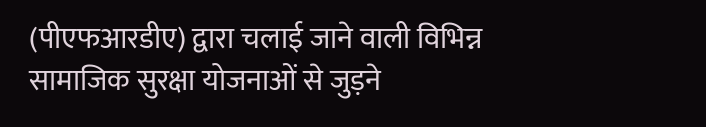(पीएफआरडीए) द्वारा चलाई जाने वाली विभिन्न सामाजिक सुरक्षा योजनाओं से जुड़ने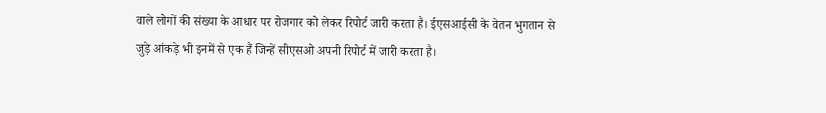वाले लोगों की संख्या के आधार पर रोजगार को लेकर रिपोर्ट जारी करता है। ईएसआईसी के वेतन भुगतान से जुड़े आंकड़े भी इनमें से एक हैं जिन्हें सीएसओ अपनी रिपोर्ट में जारी करता है।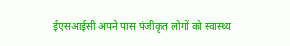ईएसआईसी अपने पास पंजीकृत लोगों को स्वास्थ्य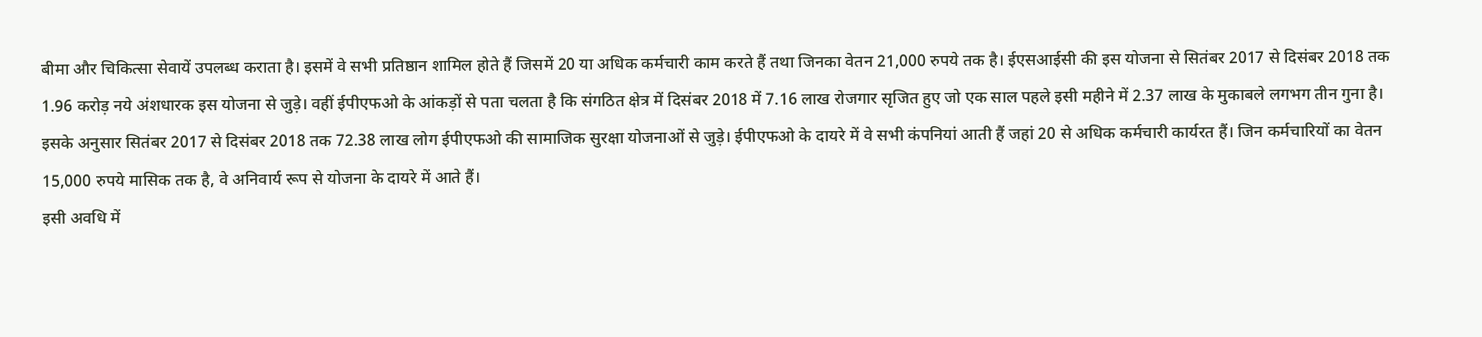बीमा और चिकित्सा सेवायें उपलब्ध कराता है। इसमें वे सभी प्रतिष्ठान शामिल होते हैं जिसमें 20 या अधिक कर्मचारी काम करते हैं तथा जिनका वेतन 21,000 रुपये तक है। ईएसआईसी की इस योजना से सितंबर 2017 से दिसंबर 2018 तक 1.96 करोड़ नये अंशधारक इस योजना से जुड़े। वहीं ईपीएफओ के आंकड़ों से पता चलता है कि संगठित क्षेत्र में दिसंबर 2018 में 7.16 लाख रोजगार सृजित हुए जो एक साल पहले इसी महीने में 2.37 लाख के मुकाबले लगभग तीन गुना है।
इसके अनुसार सितंबर 2017 से दिसंबर 2018 तक 72.38 लाख लोग ईपीएफओ की सामाजिक सुरक्षा योजनाओं से जुड़े। ईपीएफओ के दायरे में वे सभी कंपनियां आती हैं जहां 20 से अधिक कर्मचारी कार्यरत हैं। जिन कर्मचारियों का वेतन 15,000 रुपये मासिक तक है, वे अनिवार्य रूप से योजना के दायरे में आते हैं।
इसी अवधि में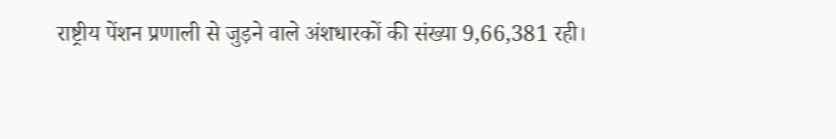राष्ट्रीय पेंशन प्रणाली से जुड़ने वाले अंशधारकों की संख्या 9,66,381 रही।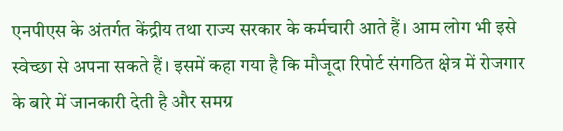एनपीएस के अंतर्गत केंद्रीय तथा राज्य सरकार के कर्मचारी आते हैं। आम लोग भी इसे स्वेच्छा से अपना सकते हैं। इसमें कहा गया है कि मौजूदा रिपोर्ट संगठित क्षेत्र में रोजगार के बारे में जानकारी देती है और समग्र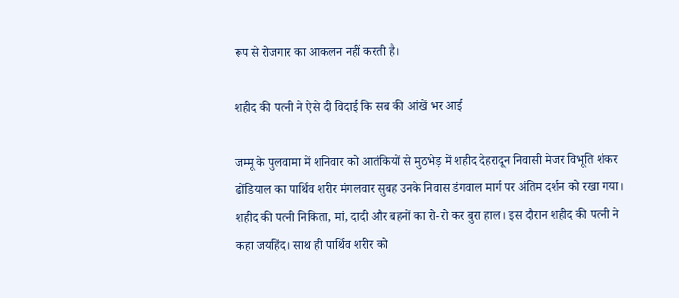रूप से रोजगार का आकलन नहीं करती है।

शहीद की पत्नी ने ऐसे दी विदाई कि सब की आंखें भर आई

जम्मू के पुलवामा में शनिवार को आतंकियों से मुठभेड़ में शहीद देहरादून निवासी मेजर विभूति शंकर ढोंडियाल का पार्थिव शरीर मंगलवार सुबह उनके निवास डंगवाल मार्ग पर अंतिम दर्शन को रखा गया। शहीद की पत्नी निकिता, मां, दादी और बहनों का रो-रो कर बुरा हाल। इस दौरान शहीद की पत्नी ने कहा जयहिंद। साथ ही पार्थिव शरीर को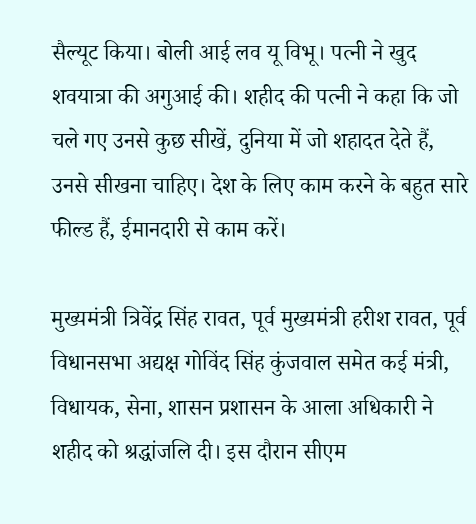सैल्‍यूट किया। बोली आई लव यू विभू। पत्‍नी ने खुद शवयात्रा की अगुआई की। शहीद की पत्‍नी ने कहा कि जो चले गए उनसे कुछ सीखें, दुनिया में जो शहादत देते हैं, उनसे सीखना चाहिए। देश के लिए काम करने के बहुत सारे फील्ड हैं, ईमानदारी से काम करें।

मुख्यमंत्री त्रिवेंद्र सिंह रावत, पूर्व मुख्यमंत्री हरीश रावत, पूर्व विधानसभा अद्यक्ष गोविंद सिंह कुंजवाल समेत कई मंत्री, विधायक, सेना, शासन प्रशासन के आला अधिकारी ने शहीद को श्रद्धांजल‍ि दी। इस दौरान सीएम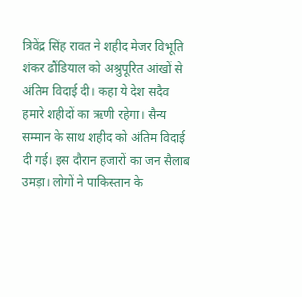त्रिवेंद्र सिंह रावत ने शहीद मेजर विभूति शंकर ढौंडियाल को अश्रुपूरित आंखों से अंतिम विदाई दी। कहा ये देश सदैव हमारे शहीदों का ऋणी रहेगा। सैन्य सम्मान के साथ शहीद को अंतिम विदाई दी गई। इस दौरान हजारों का जन सैलाब उमड़ा। लोगों ने पाकिस्तान के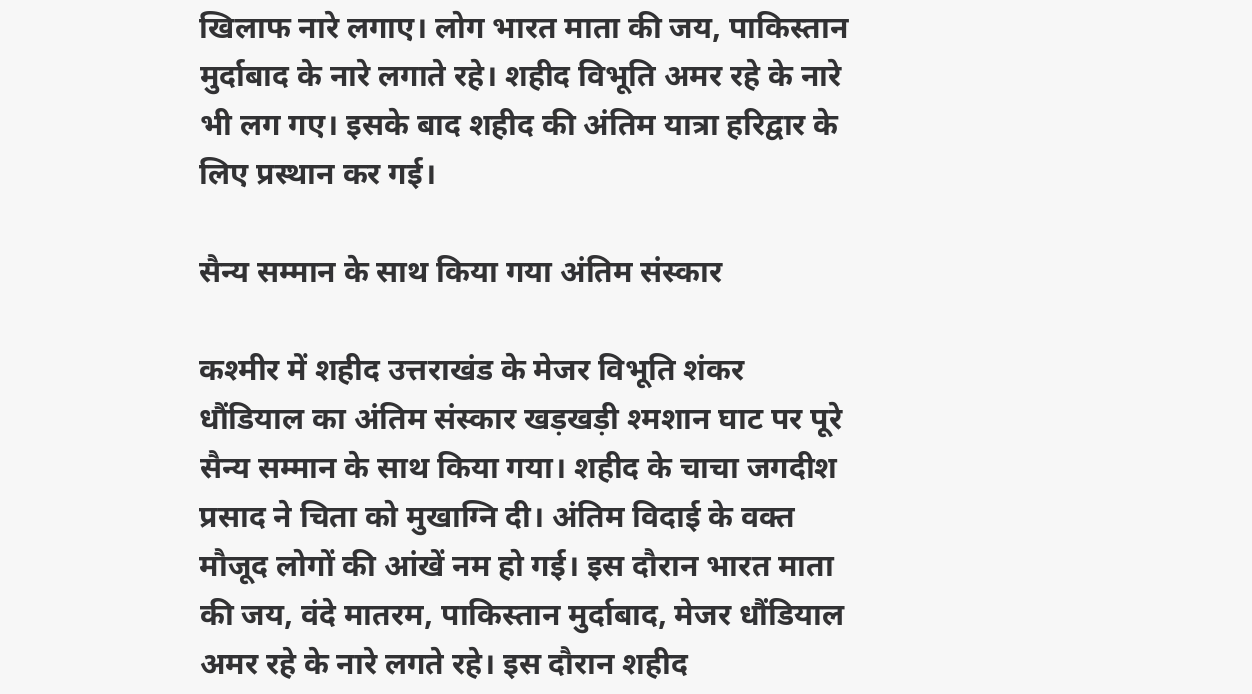खिलाफ नारे लगाए। लोग भारत माता की जय, पाकिस्तान मुर्दाबाद के नारे लगाते रहे। शहीद विभूति अमर रहे के नारे भी लग गए। इसके बाद शहीद की अंतिम यात्रा हरिद्वार के लिए प्रस्थान कर गई।

सैन्‍य सम्‍मान के साथ किया गया अंतिम संस्‍कार

कश्मीर में शहीद उत्तराखंड के मेजर विभूति शंकर धौंडियाल का अंतिम संस्कार खड़खड़ी श्मशान घाट पर पूरे सैन्य सम्मान के साथ किया गया। शहीद के चाचा जगदीश प्रसाद ने चिता को मुखाग्नि दी। अंतिम विदाई के वक्त मौजूद लोगों की आंखें नम हो गई। इस दौरान भारत माता की जय, वंदे मातरम, पाकिस्तान मुर्दाबाद, मेजर धौंडियाल अमर रहे के नारे लगते रहे। इस दौरान शहीद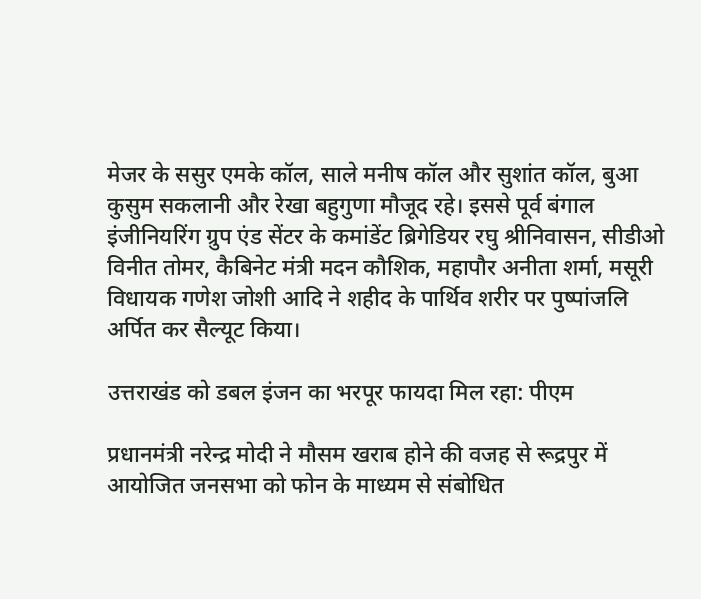मेजर के ससुर एमके कॉल, साले मनीष कॉल और सुशांत कॉल, बुआ कुसुम सकलानी और रेखा बहुगुणा मौजूद रहे। इससे पूर्व बंगाल इंजीनियरिंग ग्रुप एंड सेंटर के कमांडेंट ब्रिगेडियर रघु श्रीनिवासन, सीडीओ विनीत तोमर, कैबिनेट मंत्री मदन कौशिक, महापौर अनीता शर्मा, मसूरी विधायक गणेश जोशी आदि ने शहीद के पार्थिव शरीर पर पुष्पांजलि अर्पित कर सैल्यूट किया।

उत्तराखंड को डबल इंजन का भरपूर फायदा मिल रहा: पीएम

प्रधानमंत्री नरेन्द्र मोदी ने मौसम खराब होने की वजह से रूद्रपुर में आयोजित जनसभा को फोन के माध्यम से संबोधित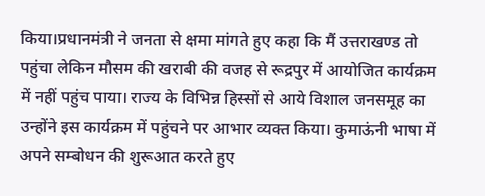किया।प्रधानमंत्री ने जनता से क्षमा मांगते हुए कहा कि मैं उत्तराखण्ड तो पहुंचा लेकिन मौसम की खराबी की वजह से रूद्रपुर में आयोजित कार्यक्रम में नहीं पहुंच पाया। राज्य के विभिन्न हिस्सों से आये विशाल जनसमूह का उन्होंने इस कार्यक्रम में पहुंचने पर आभार व्यक्त किया। कुमाऊंनी भाषा में अपने सम्बोधन की शुरूआत करते हुए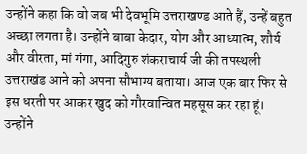उन्होंने कहा कि वो जब भी देवभूमि उत्तराखण्ड आते हैं, उन्हें बहुत अच्छा लगता है। उन्होंने बाबा केदार, योग और आध्यात्म, शौर्य और वीरता, मां गंगा, आदिगुरु शंकराचार्य जी की तपस्थली उत्तराखंड आने को अपना सौभाग्य बताया। आज एक बार फिर से इस धरती पर आकर खुद को गौरवान्वित महसूस कर रहा हूं। उन्होंने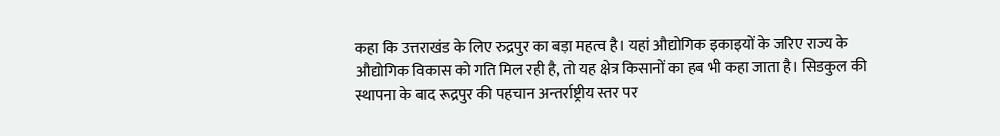कहा कि उत्तराखंड के लिए रुद्रपुर का बड़ा महत्व है। यहां औद्योगिक इकाइयों के जरिए राज्य के औद्योगिक विकास को गति मिल रही है, तो यह क्षेत्र किसानों का हब भी कहा जाता है। सिडकुल की स्थापना के बाद रूद्रपुर की पहचान अन्तर्राष्ट्रीय स्तर पर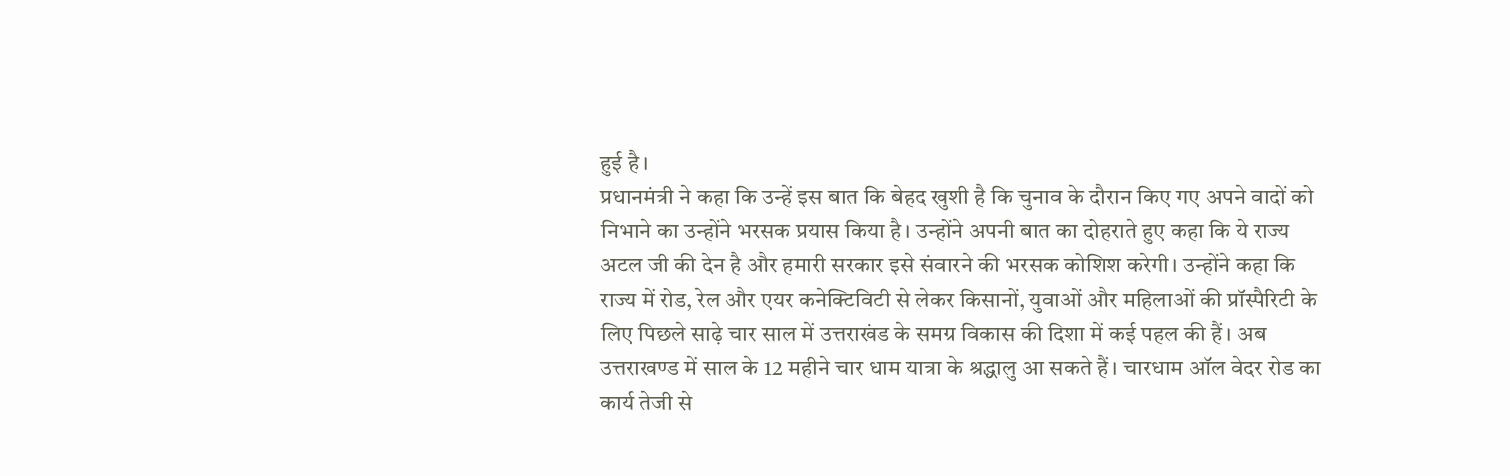हुई है।
प्रधानमंत्री ने कहा कि उन्हें इस बात कि बेहद खुशी है कि चुनाव के दौरान किए गए अपने वादों को निभाने का उन्होंने भरसक प्रयास किया है। उन्होंने अपनी बात का दोहराते हुए कहा कि ये राज्य अटल जी की देन है और हमारी सरकार इसे संवारने की भरसक कोशिश करेगी। उन्होंने कहा कि राज्य में रोड, रेल और एयर कनेक्टिविटी से लेकर किसानों, युवाओं और महिलाओं की प्रॉस्पैरिटी के लिए पिछले साढ़े चार साल में उत्तराखंड के समग्र विकास की दिशा में कई पहल की हैं। अब उत्तराखण्ड में साल के 12 महीने चार धाम यात्रा के श्रद्धालु आ सकते हैं। चारधाम ऑल वेदर रोड का कार्य तेजी से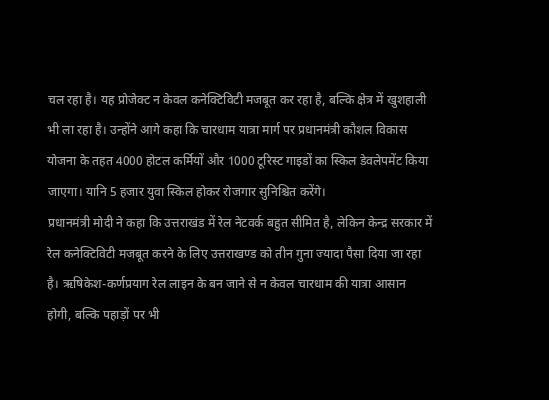चल रहा है। यह प्रोजेक्ट न केवल कनेक्टिविटी मजबूत कर रहा है, बल्कि क्षेत्र में खुशहाली भी ला रहा है। उन्होंने आगे कहा कि चारधाम यात्रा मार्ग पर प्रधानमंत्री कौशल विकास योजना के तहत 4000 होटल कर्मियों और 1000 टूरिस्ट गाइडों का स्किल डेवलेपमेंट किया जाएगा। यानि 5 हजार युवा स्किल होकर रोजगार सुनिश्चित करेंगे।
प्रधानमंत्री मोदी ने कहा कि उत्तराखंड में रेल नेटवर्क बहुत सीमित है, लेकिन केन्द्र सरकार में रेल कनेक्टिविटी मजबूत करने के लिए उत्तराखण्ड को तीन गुना ज्यादा पैसा दिया जा रहा है। ऋषिकेश-कर्णप्रयाग रेल लाइन के बन जाने से न केवल चारधाम की यात्रा आसान होगी, बल्कि पहाड़ों पर भी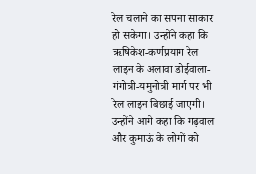रेल चलाने का सपना साकार हो सकेगा। उन्होंने कहा कि ऋषिकेश-कर्णप्रयाग रेल लाइन के अलावा डोईवाला-गंगोत्री-यमुनोत्री मार्ग पर भी रेल लाइन बिछाई जाएगी। उन्होंने आगे कहा कि गढ़वाल और कुमाऊं के लोगों को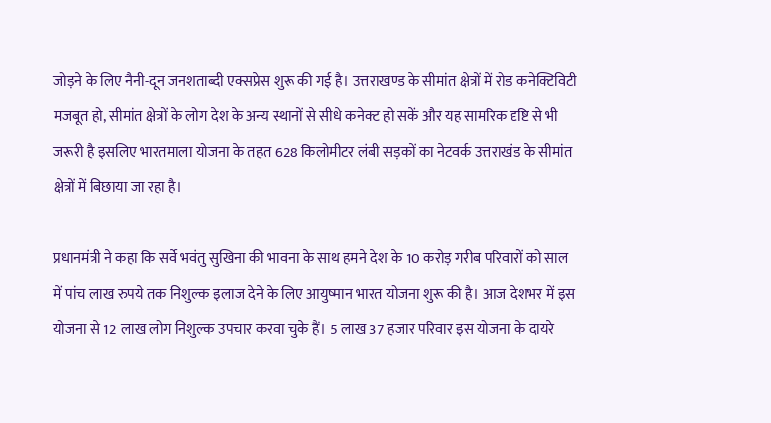जोड़ने के लिए नैनी-दून जनशताब्दी एक्सप्रेस शुरू की गई है। उत्तराखण्ड के सीमांत क्षेत्रों में रोड कनेक्टिविटी मजबूत हो, सीमांत क्षेत्रों के लोग देश के अन्य स्थानों से सीधे कनेक्ट हो सकें और यह सामरिक दृष्टि से भी जरूरी है इसलिए भारतमाला योजना के तहत 628 किलोमीटर लंबी सड़कों का नेटवर्क उत्तराखंड के सीमांत क्षेत्रों में बिछाया जा रहा है।

प्रधानमंत्री ने कहा कि सर्वे भवंतु सुखिना की भावना के साथ हमने देश के 10 करोड़ गरीब परिवारों को साल में पांच लाख रुपये तक निशुल्क इलाज देने के लिए आयुष्मान भारत योजना शुरू की है। आज देशभर में इस योजना से 12 लाख लोग निशुल्क उपचार करवा चुके हैं। 5 लाख 37 हजार परिवार इस योजना के दायरे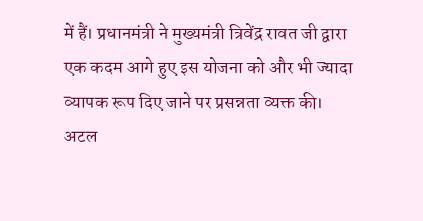में हैं। प्रधानमंत्री ने मुख्यमंत्री त्रिवेंद्र रावत जी द्वारा एक कदम आगे हुए इस योजना को और भी ज्यादा व्यापक रूप दिए जाने पर प्रसन्नता व्यक्त की। अटल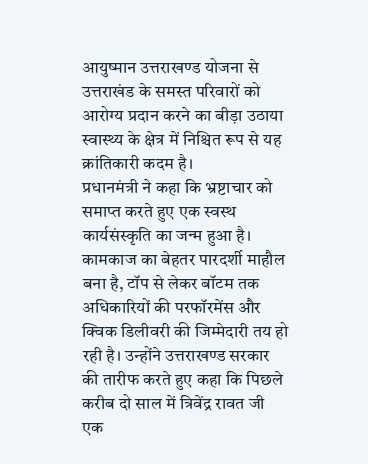आयुष्मान उत्तराखण्ड योजना से उत्तराखंड के समस्त परिवारों को आरोग्य प्रदान करने का बीड़ा उठाया स्वास्थ्य के क्षेत्र में निश्चित रूप से यह क्रांतिकारी कदम है।
प्रधानमंत्री ने कहा कि भ्रष्टाचार को समाप्त करते हुए एक स्वस्थ कार्यसंस्कृति का जन्म हुआ है। कामकाज का बेहतर पारदर्शी माहौल बना है, टॉप से लेकर बॉटम तक अधिकारियों की परफॉरमेंस और क्विक डिलीवरी की जिम्मेदारी तय हो रही है। उन्होंने उत्तराखण्ड सरकार की तारीफ करते हुए कहा कि पिछले करीब दो साल में त्रिवेंद्र रावत जी एक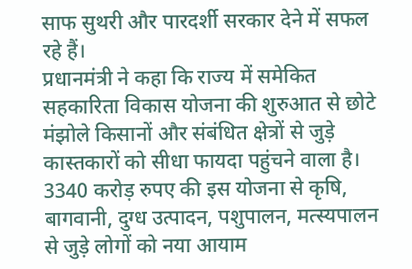साफ सुथरी और पारदर्शी सरकार देने में सफल रहे हैं।
प्रधानमंत्री ने कहा कि राज्य में समेकित सहकारिता विकास योजना की शुरुआत से छोटे मंझोले किसानों और संबंधित क्षेत्रों से जुड़े कास्तकारों को सीधा फायदा पहुंचने वाला है। 3340 करोड़ रुपए की इस योजना से कृषि, बागवानी, दुग्ध उत्पादन, पशुपालन, मत्स्यपालन से जुड़े लोगों को नया आयाम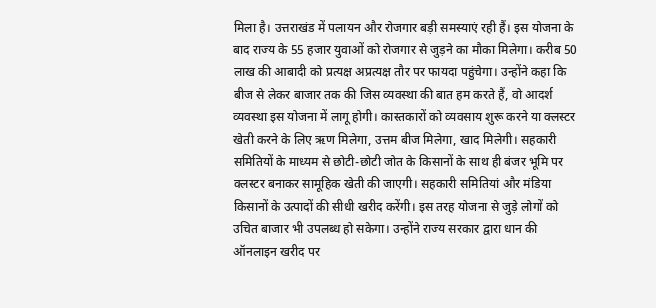मिला है। उत्तराखंड में पलायन और रोजगार बड़ी समस्याएं रही हैं। इस योजना के बाद राज्य के 55 हजार युवाओं को रोजगार से जुड़ने का मौका मिलेगा। करीब 50 लाख की आबादी को प्रत्यक्ष अप्रत्यक्ष तौर पर फायदा पहुंचेगा। उन्होंने कहा कि बीज से लेकर बाजार तक की जिस व्यवस्था की बात हम करते हैं, वो आदर्श व्यवस्था इस योजना में लागू होगी। कास्तकारों को व्यवसाय शुरू करने या क्लस्टर खेती करने के लिए ऋण मिलेगा, उत्तम बीज मिलेगा, खाद मिलेगी। सहकारी समितियों के माध्यम से छोटी-छोटी जोत के किसानों के साथ ही बंजर भूमि पर क्लस्टर बनाकर सामूहिक खेती की जाएगी। सहकारी समितियां और मंडिया किसानों के उत्पादों की सीधी खरीद करेंगी। इस तरह योजना से जुड़े लोगों को उचित बाजार भी उपलब्ध हो सकेगा। उन्होंने राज्य सरकार द्वारा धान की ऑनलाइन खरीद पर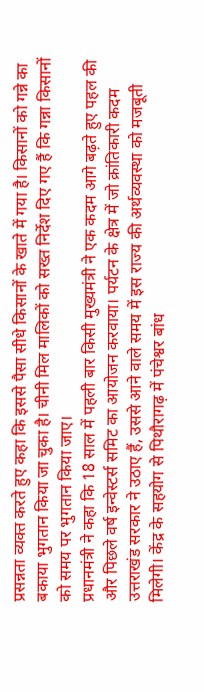प्रसन्नता व्यक्त करते हुए कहा कि इससे पैसा सीधे किसानों के खाते में गया है। किसानों को गन्ने का बकाया भुगतान किया जा चुका है। चीनी मिल मालिकों को सख्त निर्देश दिए गए हैं कि गन्ना किसानों को समय पर भुगतान किया जाए।
प्रधानमंत्री ने कहा कि 18 साल में पहली बार किसी मुख्यमंत्री ने एक कदम आगे बढ़ते हुए पहल की और पिछले वर्ष इन्वेस्टर्स समिट का आयोजन करवाया। पर्यटन के क्षेत्र में जो क्रांतिकारी कदम उत्तराखंड सरकार ने उठाए हैं, उससे आने वाले समय में इस राज्य की अर्थव्यवस्था को मजबूती मिलेगी। केंद्र के सहयोग से पिथौरागढ़ में पंचेश्वर बांध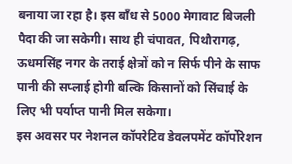बनाया जा रहा है। इस बाँध से 5000 मेगावाट बिजली पैदा की जा सकेगी। साथ ही चंपावत, पिथौरागढ़, ऊधमसिंह नगर के तराई क्षेत्रों को न सिर्फ पीने के साफ पानी की सप्लाई होगी बल्कि किसानों को सिंचाई के लिए भी पर्याप्त पानी मिल सकेगा।
इस अवसर पर नेशनल कॉपरेटिव डेवलपमेंट कॉर्पोरेशन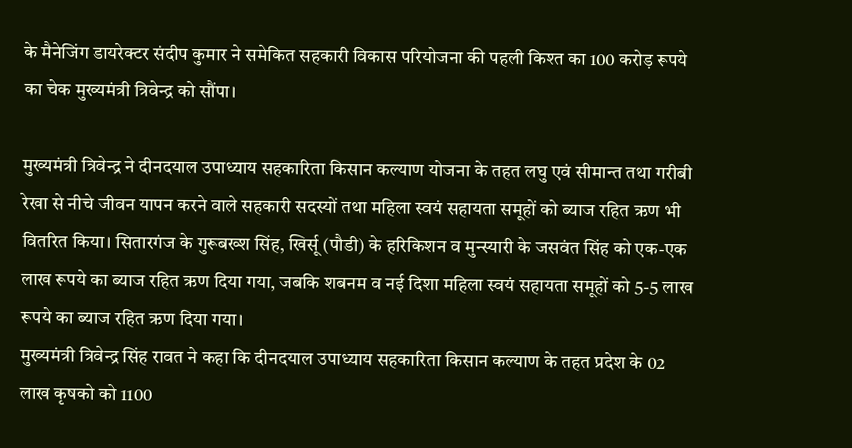के मैनेजिंग डायरेक्टर संदीप कुमार ने समेकित सहकारी विकास परियोजना की पहली किश्त का 100 करोड़ रूपये का चेक मुख्यमंत्री त्रिवेन्द्र को सौंपा।

मुख्यमंत्री त्रिवेन्द्र ने दीनदयाल उपाध्याय सहकारिता किसान कल्याण योजना के तहत लघु एवं सीमान्त तथा गरीबी रेखा से नीचे जीवन यापन करने वाले सहकारी सदस्यों तथा महिला स्वयं सहायता समूहों को ब्याज रहित ऋण भी वितरित किया। सितारगंज के गुरूबख्श सिंह, खिर्सू (पौडी) के हरिकिशन व मुन्स्यारी के जसवंत सिंह को एक-एक लाख रूपये का ब्याज रहित ऋण दिया गया, जबकि शबनम व नई दिशा महिला स्वयं सहायता समूहों को 5-5 लाख रूपये का ब्याज रहित ऋण दिया गया।
मुख्यमंत्री त्रिवेन्द्र सिंह रावत ने कहा कि दीनदयाल उपाध्याय सहकारिता किसान कल्याण के तहत प्रदेश के 02 लाख कृषको को 1100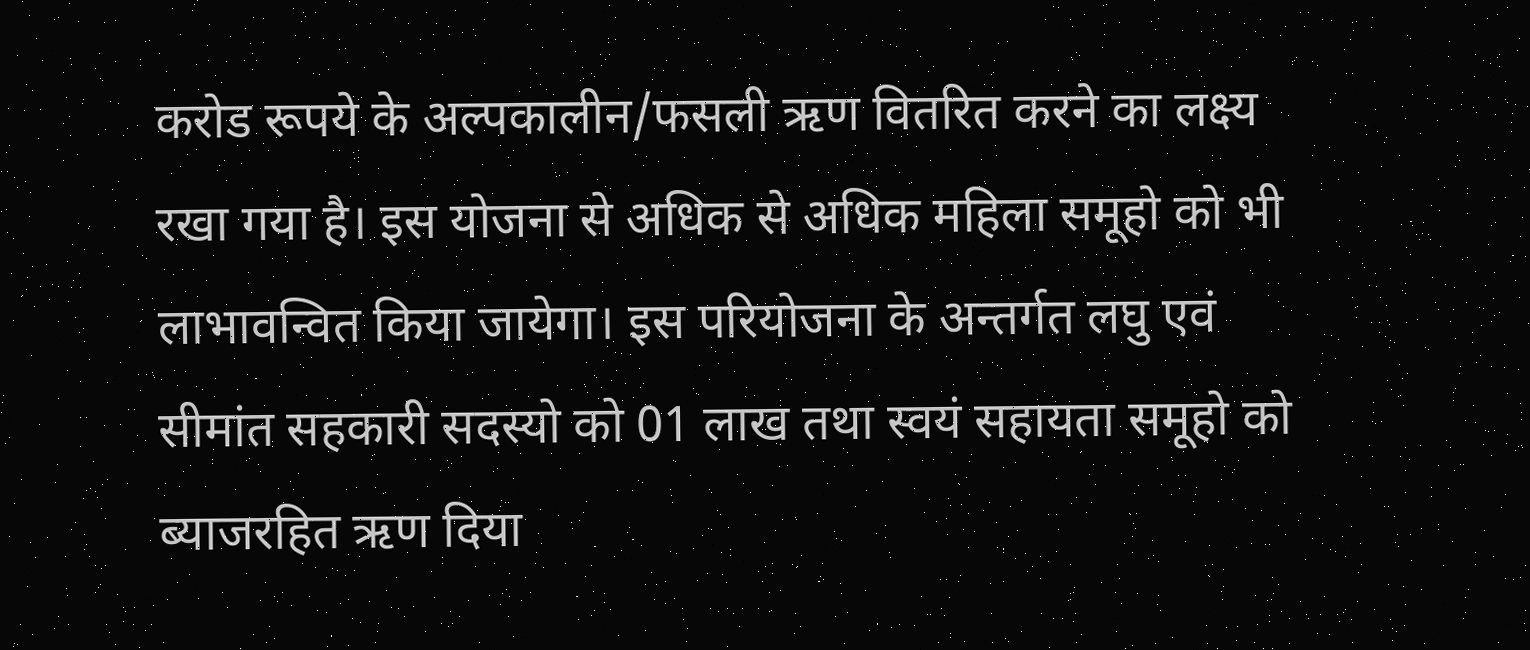करोड रूपये के अल्पकालीन/फसली ऋण वितरित करने का लक्ष्य रखा गया है। इस योजना से अधिक से अधिक महिला समूहो को भी लाभावन्वित किया जायेगा। इस परियोजना के अन्तर्गत लघु एवं सीमांत सहकारी सदस्यो को 01 लाख तथा स्वयं सहायता समूहो को ब्याजरहित ऋण दिया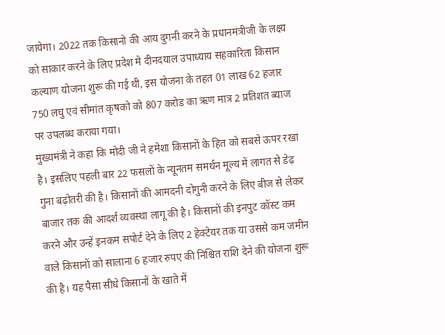जायेगा। 2022 तक किसानो की आय दुगनी करने के प्रधानमंत्रीजी के लक्ष्य को साकार करने के लिए प्रदेश मे दीनदयाल उपाध्याय सहकारिता किसान कल्याण योजना शुरू की गई थी, इस योजना के तहत 01 लाख 62 हजार 750 लघु एवं सीमांत कृषको को 807 करोड का ऋण मात्र 2 प्रतिशत ब्याज पर उपलब्ध कराया गया।
मुख्यमंत्री ने कहा कि मोदी जी ने हमेशा किसानों के हित को सबसे ऊपर रखा है। इसलिए पहली बार 22 फसलों के न्यूनतम समर्थन मूल्य में लागत से डेढ़ गुना बढ़ोतरी की है। किसानों की आमदनी दोगुनी करने के लिए बीज से लेकर बाजार तक की आदर्श व्यवस्था लागू की है। किसानों की इनपुट कॉस्ट कम करने और उन्हें इनकम सपोर्ट देने के लिए 2 हेक्टेयर तक या उससे कम जमीन वाले किसानों को सालाना 6 हजार रुपए की निश्चित राशि देने की योजना शुरू की है। यह पैसा सीधे किसानों के खाते में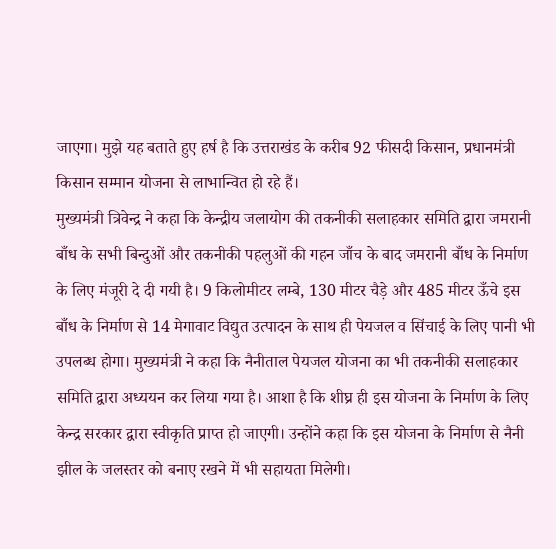जाएगा। मुझे यह बताते हुए हर्ष है कि उत्तराखंड के करीब 92 फीसदी किसान, प्रधानमंत्री किसान सम्मान योजना से लाभान्वित हो रहे हैं।
मुख्यमंत्री त्रिवेन्द्र ने कहा कि केन्द्रीय जलायोग की तकनीकी सलाहकार समिति द्वारा जमरानी बाँध के सभी बिन्दुओं और तकनीकी पहलुओं की गहन जाँच के बाद जमरानी बाँध के निर्माण के लिए मंजूरी दे दी गयी है। 9 किलोमीटर लम्बे, 130 मीटर चैड़े और 485 मीटर ऊँचे इस बाँध के निर्माण से 14 मेगावाट विद्युत उत्पादन के साथ ही पेयजल व सिंचाई के लिए पानी भी उपलब्ध होगा। मुख्यमंत्री ने कहा कि नैनीताल पेयजल योजना का भी तकनीकी सलाहकार समिति द्वारा अध्ययन कर लिया गया है। आशा है कि शीघ्र ही इस योजना के निर्माण के लिए केन्द्र सरकार द्वारा स्वीकृति प्राप्त हो जाएगी। उन्होंने कहा कि इस योजना के निर्माण से नैनी झील के जलस्तर को बनाए रखने में भी सहायता मिलेगी।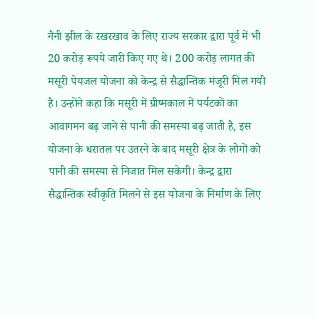नैनी झील के रखरखाव के लिए राज्य सरकार द्वारा पूर्व में भी 20 करोड़ रूपये जारी किए गए थे। 200 करोड़ लागत की मसूरी पेयजल योजना को केन्द्र से सैद्धान्तिक मंजूरी मिल गयी है। उन्होंने कहा कि मसूरी में ग्रीष्मकाल में पर्यटकों का आवागमन बढ़ जाने से पानी की समस्या बढ़ जाती है, इस योजना के धरातल पर उतरने के बाद मसूरी क्षेत्र के लोगों को पानी की समस्या से निजात मिल सकेगी। केन्द्र द्वारा सैद्धान्तिक स्वीकृति मिलने से इस योजना के निर्माण के लिए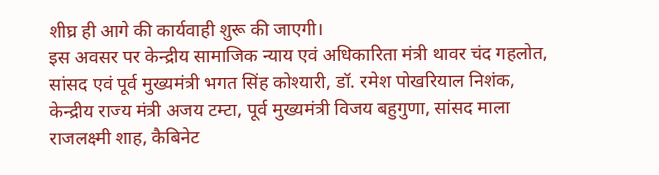शीघ्र ही आगे की कार्यवाही शुरू की जाएगी।
इस अवसर पर केन्द्रीय सामाजिक न्याय एवं अधिकारिता मंत्री थावर चंद गहलोत, सांसद एवं पूर्व मुख्यमंत्री भगत सिंह कोश्यारी, डॉ. रमेश पोखरियाल निशंक, केन्द्रीय राज्य मंत्री अजय टम्टा, पूर्व मुख्यमंत्री विजय बहुगुणा, सांसद माला राजलक्ष्मी शाह, कैबिनेट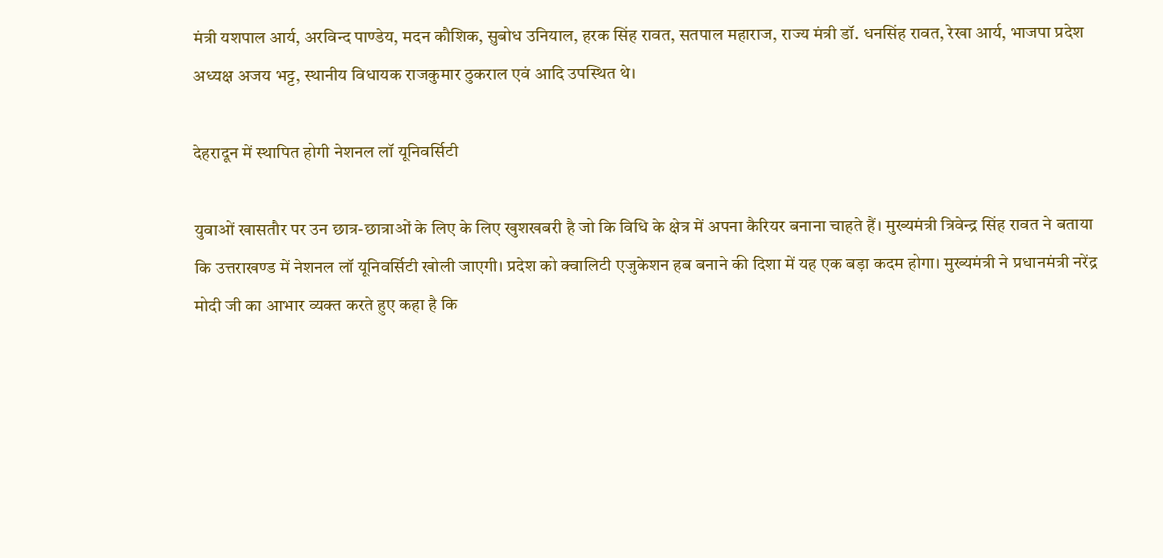मंत्री यशपाल आर्य, अरविन्द पाण्डेय, मदन कौशिक, सुबोध उनियाल, हरक सिंह रावत, सतपाल महाराज, राज्य मंत्री डॉ. धनसिंह रावत, रेखा आर्य, भाजपा प्रदेश अध्यक्ष अजय भट्ट, स्थानीय विधायक राजकुमार ठुकराल एवं आदि उपस्थित थे।

देहरादून में स्थापित होगी नेशनल लॉ यूनिवर्सिटी

युवाओं खासतौर पर उन छात्र-छात्राओं के लिए के लिए खुशखबरी है जो कि विधि के क्षेत्र में अपना कैरियर बनाना चाहते हैं। मुख्यमंत्री त्रिवेन्द्र सिंह रावत ने बताया कि उत्तराखण्ड में नेशनल लॉ यूनिवर्सिटी खोली जाएगी। प्रदेश को क्वालिटी एजुकेशन हब बनाने की दिशा में यह एक बड़ा कदम होगा। मुख्यमंत्री ने प्रधानमंत्री नरेंद्र मोदी जी का आभार व्यक्त करते हुए कहा है कि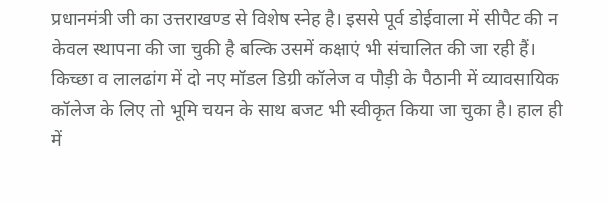प्रधानमंत्री जी का उत्तराखण्ड से विशेष स्नेह है। इससे पूर्व डोईवाला में सीपैट की न केवल स्थापना की जा चुकी है बल्कि उसमें कक्षाएं भी संचालित की जा रही हैं। किच्छा व लालढांग में दो नए मॉडल डिग्री कॉलेज व पौड़ी के पैठानी में व्यावसायिक कॉलेज के लिए तो भूमि चयन के साथ बजट भी स्वीकृत किया जा चुका है। हाल ही में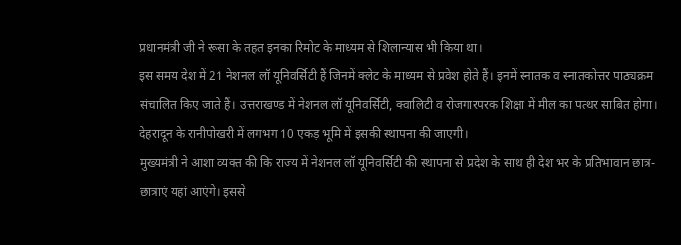प्रधानमंत्री जी ने रूसा के तहत इनका रिमोट के माध्यम से शिलान्यास भी किया था।
इस समय देश में 21 नेशनल लॉ यूनिवर्सिटी हैं जिनमें क्लेट के माध्यम से प्रवेश होते हैं। इनमें स्नातक व स्नातकोत्तर पाठ्यक्रम संचालित किए जाते हैं। उत्तराखण्ड में नेशनल लॉ यूनिवर्सिटी, क्वालिटी व रोजगारपरक शिक्षा में मील का पत्थर साबित होगा। देहरादून के रानीपोखरी में लगभग 10 एकड़ भूमि में इसकी स्थापना की जाएगी।
मुख्यमंत्री ने आशा व्यक्त की कि राज्य में नेशनल लॉ यूनिवर्सिटी की स्थापना से प्रदेश के साथ ही देश भर के प्रतिभावान छात्र-छात्राएं यहां आएंगे। इससे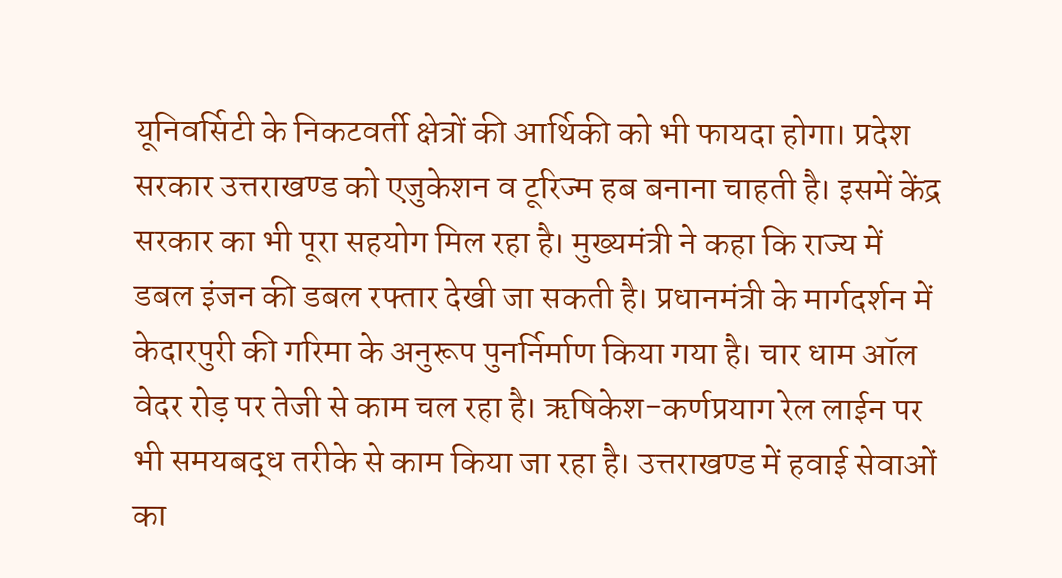यूनिवर्सिटी के निकटवर्ती क्षेत्रों की आर्थिकी को भी फायदा होगा। प्रदेश सरकार उत्तराखण्ड को एजुकेशन व टूरिज्म हब बनाना चाहती है। इसमें केंद्र सरकार का भी पूरा सहयोग मिल रहा है। मुख्यमंत्री ने कहा कि राज्य में डबल इंजन की डबल रफ्तार देखी जा सकती है। प्रधानमंत्री के मार्गदर्शन में केदारपुरी की गरिमा के अनुरूप पुनर्निर्माण किया गया है। चार धाम ऑल वेदर रोड़ पर तेजी से काम चल रहा है। ऋषिकेश-कर्णप्रयाग रेल लाईन पर भी समयबद्ध तरीके से काम किया जा रहा है। उत्तराखण्ड में हवाई सेवाओं का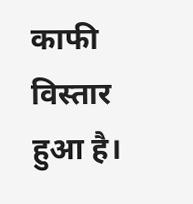काफी विस्तार हुआ है।